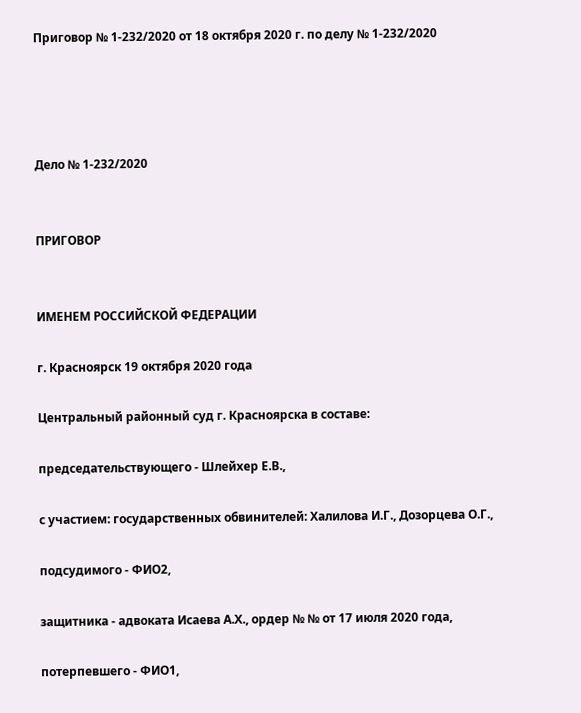Приговор № 1-232/2020 от 18 октября 2020 г. по делу № 1-232/2020




Дело № 1-232/2020


ПРИГОВОР


ИМЕНЕМ РОССИЙСКОЙ ФЕДЕРАЦИИ

г. Красноярск 19 октября 2020 года

Центральный районный суд г. Красноярска в составе:

председательствующего - Шлейхер Е.В.,

с участием: государственных обвинителей: Халилова И.Г., Дозорцева О.Г.,

подсудимого - ФИО2,

защитника - адвоката Исаева А.Х., ордер № № от 17 июля 2020 года,

потерпевшего - ФИО1,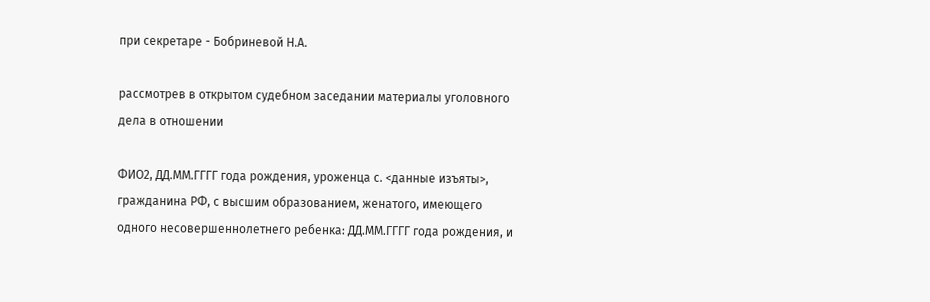при секретаре - Бобриневой Н.А.

рассмотрев в открытом судебном заседании материалы уголовного дела в отношении

ФИО2, ДД.ММ.ГГГГ года рождения, уроженца с. <данные изъяты>, гражданина РФ, с высшим образованием, женатого, имеющего одного несовершеннолетнего ребенка: ДД.ММ.ГГГГ года рождения, и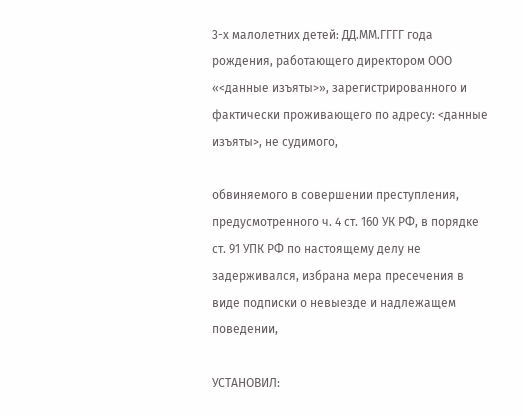3-х малолетних детей: ДД.ММ.ГГГГ года рождения, работающего директором ООО «<данные изъяты>», зарегистрированного и фактически проживающего по адресу: <данные изъяты>, не судимого,

обвиняемого в совершении преступления, предусмотренного ч. 4 ст. 160 УК РФ, в порядке ст. 91 УПК РФ по настоящему делу не задерживался, избрана мера пресечения в виде подписки о невыезде и надлежащем поведении,

УСТАНОВИЛ: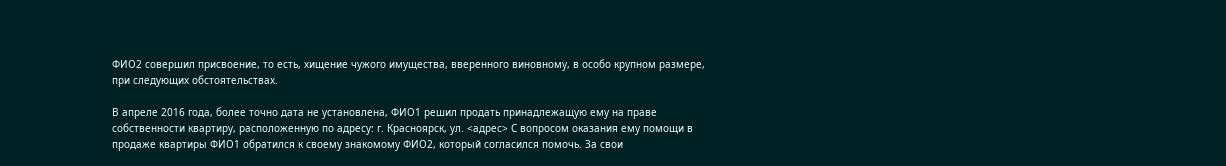ФИО2 совершил присвоение, то есть, хищение чужого имущества, вверенного виновному, в особо крупном размере, при следующих обстоятельствах.

В апреле 2016 года, более точно дата не установлена, ФИО1 решил продать принадлежащую ему на праве собственности квартиру, расположенную по адресу: г. Красноярск, ул. <адрес> С вопросом оказания ему помощи в продаже квартиры ФИО1 обратился к своему знакомому ФИО2, который согласился помочь. За свои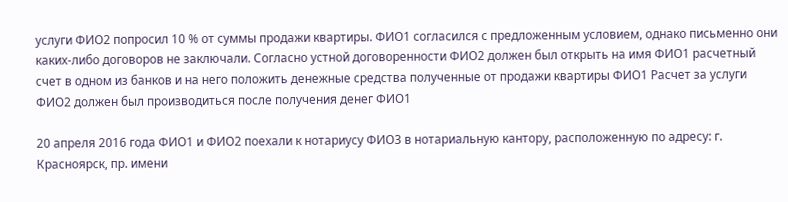услуги ФИО2 попросил 10 % от суммы продажи квартиры. ФИО1 согласился с предложенным условием, однако письменно они каких-либо договоров не заключали. Согласно устной договоренности ФИО2 должен был открыть на имя ФИО1 расчетный счет в одном из банков и на него положить денежные средства полученные от продажи квартиры ФИО1 Расчет за услуги ФИО2 должен был производиться после получения денег ФИО1

20 апреля 2016 года ФИО1 и ФИО2 поехали к нотариусу ФИО3 в нотариальную кантору, расположенную по адресу: г. Красноярск, пр. имени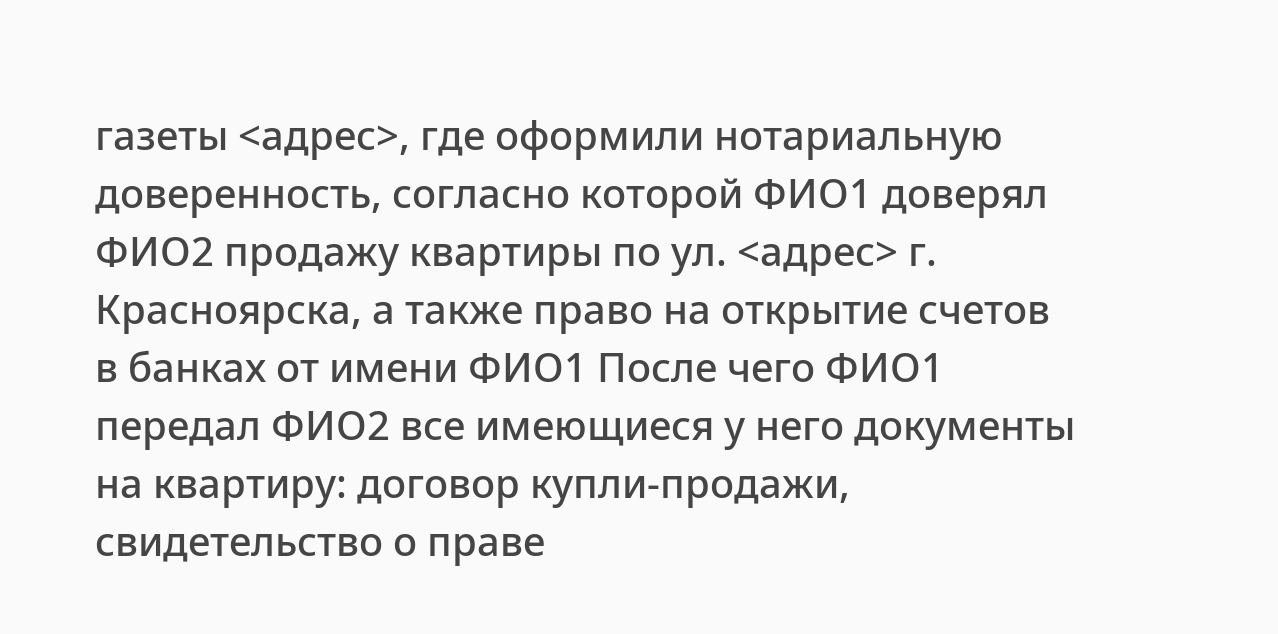газеты <адрес>, где оформили нотариальную доверенность, согласно которой ФИО1 доверял ФИО2 продажу квартиры по ул. <адрес> г. Красноярска, а также право на открытие счетов в банках от имени ФИО1 После чего ФИО1 передал ФИО2 все имеющиеся у него документы на квартиру: договор купли-продажи, свидетельство о праве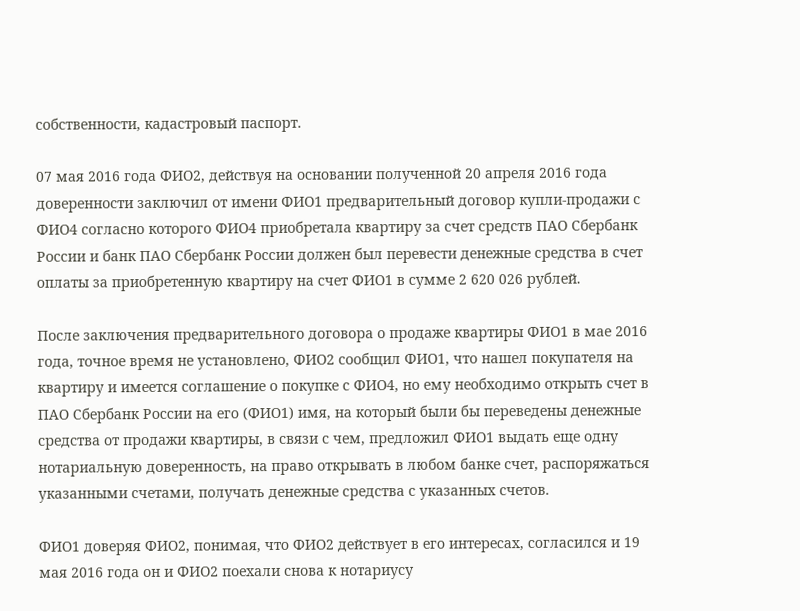собственности, кадастровый паспорт.

07 мая 2016 года ФИО2, действуя на основании полученной 20 апреля 2016 года доверенности заключил от имени ФИО1 предварительный договор купли-продажи с ФИО4 согласно которого ФИО4 приобретала квартиру за счет средств ПАО Сбербанк России и банк ПАО Сбербанк России должен был перевести денежные средства в счет оплаты за приобретенную квартиру на счет ФИО1 в сумме 2 620 026 рублей.

После заключения предварительного договора о продаже квартиры ФИО1 в мае 2016 года, точное время не установлено, ФИО2 сообщил ФИО1, что нашел покупателя на квартиру и имеется соглашение о покупке с ФИО4, но ему необходимо открыть счет в ПАО Сбербанк России на его (ФИО1) имя, на который были бы переведены денежные средства от продажи квартиры, в связи с чем, предложил ФИО1 выдать еще одну нотариальную доверенность, на право открывать в любом банке счет, распоряжаться указанными счетами, получать денежные средства с указанных счетов.

ФИО1 доверяя ФИО2, понимая, что ФИО2 действует в его интересах, согласился и 19 мая 2016 года он и ФИО2 поехали снова к нотариусу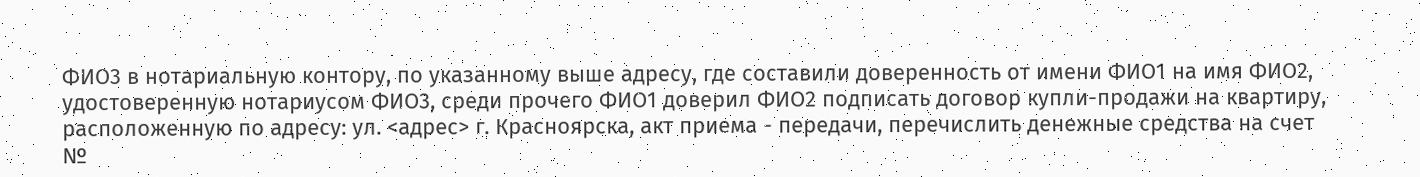ФИО3 в нотариальную контору, по указанному выше адресу, где составили доверенность от имени ФИО1 на имя ФИО2, удостоверенную нотариусом ФИО3, среди прочего ФИО1 доверил ФИО2 подписать договор купли-продажи на квартиру, расположенную по адресу: ул. <адрес> г. Красноярска, акт приема - передачи, перечислить денежные средства на счет №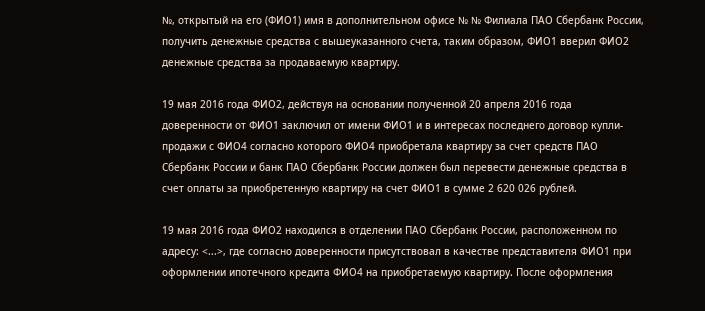№, открытый на его (ФИО1) имя в дополнительном офисе № № Филиала ПАО Сбербанк России, получить денежные средства с вышеуказанного счета, таким образом, ФИО1 вверил ФИО2 денежные средства за продаваемую квартиру.

19 мая 2016 года ФИО2, действуя на основании полученной 20 апреля 2016 года доверенности от ФИО1 заключил от имени ФИО1 и в интересах последнего договор купли-продажи с ФИО4 согласно которого ФИО4 приобретала квартиру за счет средств ПАО Сбербанк России и банк ПАО Сбербанк России должен был перевести денежные средства в счет оплаты за приобретенную квартиру на счет ФИО1 в сумме 2 620 026 рублей.

19 мая 2016 года ФИО2 находился в отделении ПАО Сбербанк России, расположенном по адресу: <...>, где согласно доверенности присутствовал в качестве представителя ФИО1 при оформлении ипотечного кредита ФИО4 на приобретаемую квартиру. После оформления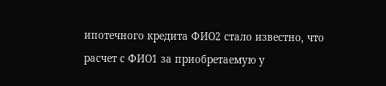ипотечного кредита ФИО2 стало известно, что расчет с ФИО1 за приобретаемую у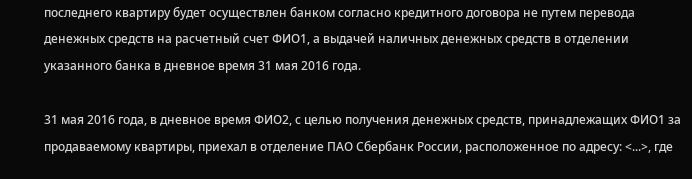последнего квартиру будет осуществлен банком согласно кредитного договора не путем перевода денежных средств на расчетный счет ФИО1, а выдачей наличных денежных средств в отделении указанного банка в дневное время 31 мая 2016 года.

31 мая 2016 года, в дневное время ФИО2, с целью получения денежных средств, принадлежащих ФИО1 за продаваемому квартиры, приехал в отделение ПАО Сбербанк России, расположенное по адресу: <...>, где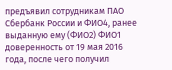предъявил сотрудникам ПАО Сбербанк России и ФИО4, ранее выданную ему (ФИО2) ФИО1 доверенность от 19 мая 2016 года, после чего получил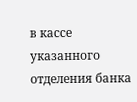в кассе указанного отделения банка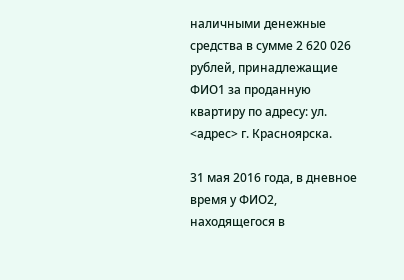наличными денежные средства в сумме 2 620 026 рублей, принадлежащие ФИО1 за проданную квартиру по адресу: ул. <адрес> г. Красноярска.

31 мая 2016 года, в дневное время у ФИО2, находящегося в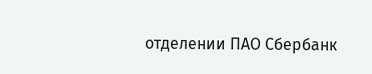отделении ПАО Сбербанк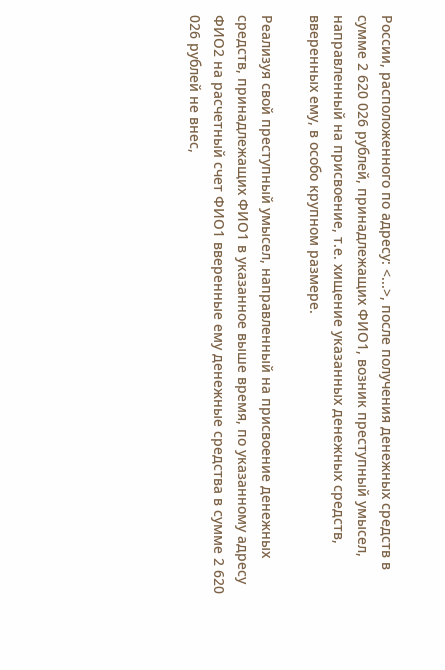России, расположенного по адресу: <...>, после получения денежных средств в сумме 2 620 026 рублей, принадлежащих ФИО1, возник преступный умысел, направленный на присвоение, т.е. хищение указанных денежных средств, вверенных ему, в особо крупном размере.

Реализуя свой преступный умысел, направленный на присвоение денежных средств, принадлежащих ФИО1 в указанное выше время, по указанному адресу ФИО2 на расчетный счет ФИО1 вверенные ему денежные средства в сумме 2 620 026 рублей не внес,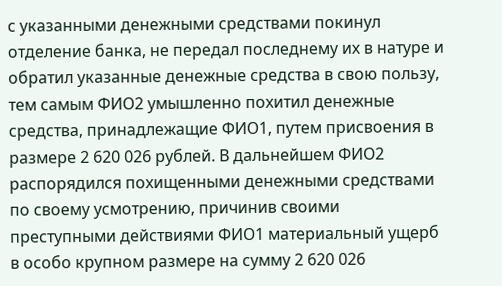с указанными денежными средствами покинул отделение банка, не передал последнему их в натуре и обратил указанные денежные средства в свою пользу, тем самым ФИО2 умышленно похитил денежные средства, принадлежащие ФИО1, путем присвоения в размере 2 620 026 рублей. В дальнейшем ФИО2 распорядился похищенными денежными средствами по своему усмотрению, причинив своими преступными действиями ФИО1 материальный ущерб в особо крупном размере на сумму 2 620 026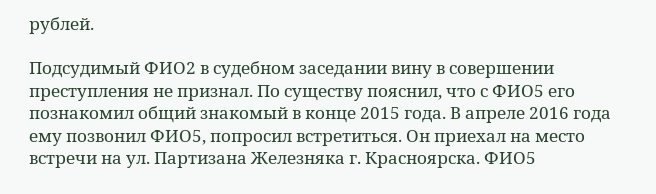рублей.

Подсудимый ФИО2 в судебном заседании вину в совершении преступления не признал. По существу пояснил, что с ФИО5 его познакомил общий знакомый в конце 2015 года. В апреле 2016 года ему позвонил ФИО5, попросил встретиться. Он приехал на место встречи на ул. Партизана Железняка г. Красноярска. ФИО5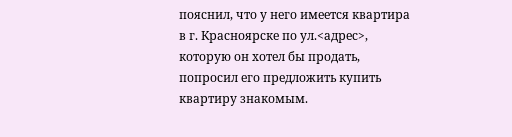пояснил, что у него имеется квартира в г. Красноярске по ул.<адрес>, которую он хотел бы продать, попросил его предложить купить квартиру знакомым.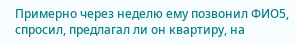Примерно через неделю ему позвонил ФИО5, спросил, предлагал ли он квартиру, на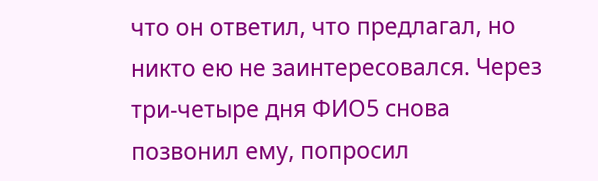что он ответил, что предлагал, но никто ею не заинтересовался. Через три-четыре дня ФИО5 снова позвонил ему, попросил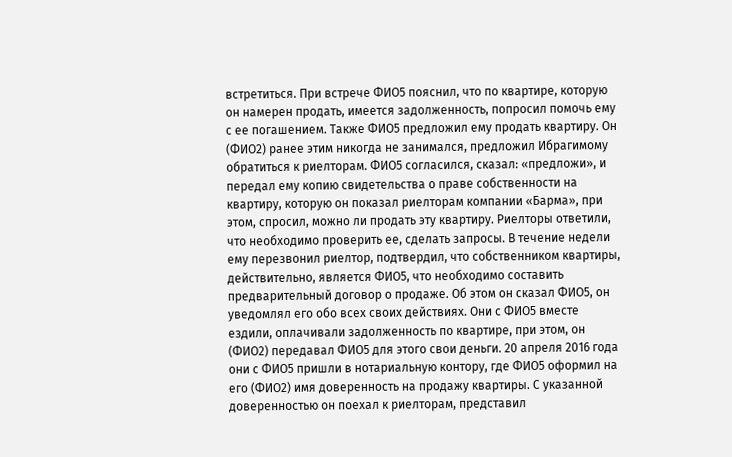встретиться. При встрече ФИО5 пояснил, что по квартире, которую он намерен продать, имеется задолженность, попросил помочь ему с ее погашением. Также ФИО5 предложил ему продать квартиру. Он (ФИО2) ранее этим никогда не занимался, предложил Ибрагимому обратиться к риелторам. ФИО5 согласился, сказал: «предложи», и передал ему копию свидетельства о праве собственности на квартиру, которую он показал риелторам компании «Барма», при этом, спросил, можно ли продать эту квартиру. Риелторы ответили, что необходимо проверить ее, сделать запросы. В течение недели ему перезвонил риелтор, подтвердил, что собственником квартиры, действительно, является ФИО5, что необходимо составить предварительный договор о продаже. Об этом он сказал ФИО5, он уведомлял его обо всех своих действиях. Они с ФИО5 вместе ездили, оплачивали задолженность по квартире, при этом, он (ФИО2) передавал ФИО5 для этого свои деньги. 20 апреля 2016 года они с ФИО5 пришли в нотариальную контору, где ФИО5 оформил на его (ФИО2) имя доверенность на продажу квартиры. С указанной доверенностью он поехал к риелторам, представил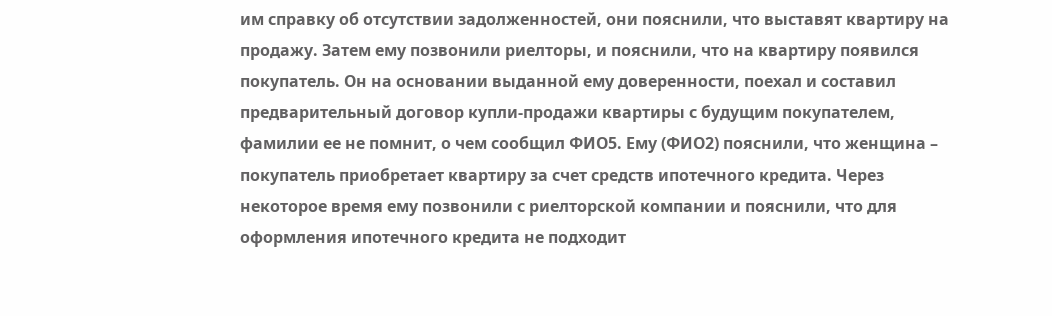им справку об отсутствии задолженностей, они пояснили, что выставят квартиру на продажу. Затем ему позвонили риелторы, и пояснили, что на квартиру появился покупатель. Он на основании выданной ему доверенности, поехал и составил предварительный договор купли-продажи квартиры с будущим покупателем, фамилии ее не помнит, о чем сообщил ФИО5. Ему (ФИО2) пояснили, что женщина – покупатель приобретает квартиру за счет средств ипотечного кредита. Через некоторое время ему позвонили с риелторской компании и пояснили, что для оформления ипотечного кредита не подходит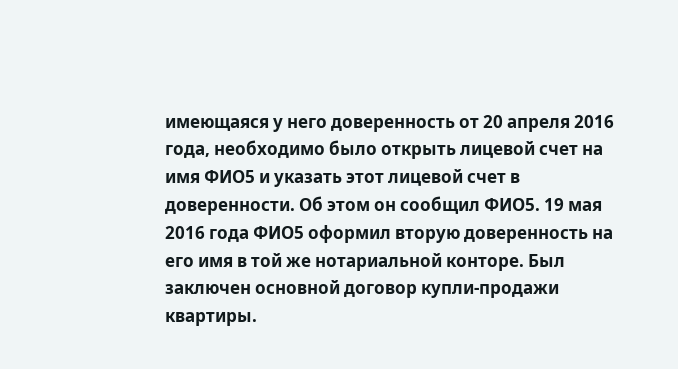имеющаяся у него доверенность от 20 апреля 2016 года, необходимо было открыть лицевой счет на имя ФИО5 и указать этот лицевой счет в доверенности. Об этом он сообщил ФИО5. 19 мая 2016 года ФИО5 оформил вторую доверенность на его имя в той же нотариальной конторе. Был заключен основной договор купли-продажи квартиры.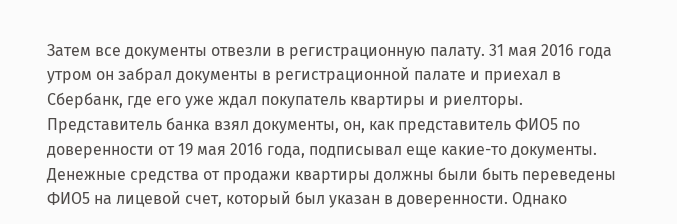Затем все документы отвезли в регистрационную палату. 31 мая 2016 года утром он забрал документы в регистрационной палате и приехал в Сбербанк, где его уже ждал покупатель квартиры и риелторы. Представитель банка взял документы, он, как представитель ФИО5 по доверенности от 19 мая 2016 года, подписывал еще какие-то документы. Денежные средства от продажи квартиры должны были быть переведены ФИО5 на лицевой счет, который был указан в доверенности. Однако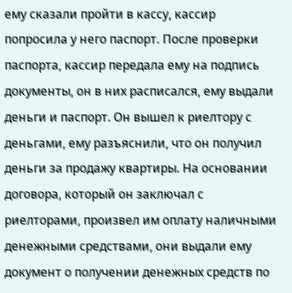ему сказали пройти в кассу, кассир попросила у него паспорт. После проверки паспорта, кассир передала ему на подпись документы, он в них расписался, ему выдали деньги и паспорт. Он вышел к риелтору с деньгами, ему разъяснили, что он получил деньги за продажу квартиры. На основании договора, который он заключал с риелторами, произвел им оплату наличными денежными средствами, они выдали ему документ о получении денежных средств по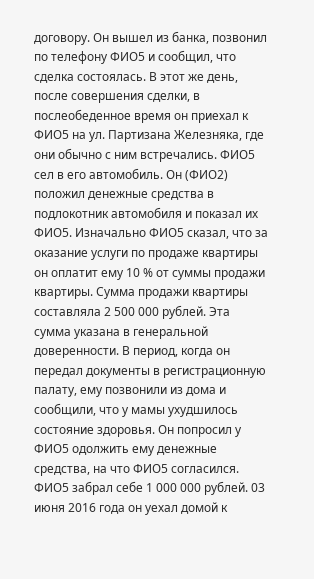договору. Он вышел из банка, позвонил по телефону ФИО5 и сообщил, что сделка состоялась. В этот же день, после совершения сделки, в послеобеденное время он приехал к ФИО5 на ул. Партизана Железняка, где они обычно с ним встречались. ФИО5 сел в его автомобиль. Он (ФИО2) положил денежные средства в подлокотник автомобиля и показал их ФИО5. Изначально ФИО5 сказал, что за оказание услуги по продаже квартиры он оплатит ему 10 % от суммы продажи квартиры. Сумма продажи квартиры составляла 2 500 000 рублей. Эта сумма указана в генеральной доверенности. В период, когда он передал документы в регистрационную палату, ему позвонили из дома и сообщили, что у мамы ухудшилось состояние здоровья. Он попросил у ФИО5 одолжить ему денежные средства, на что ФИО5 согласился. ФИО5 забрал себе 1 000 000 рублей. 03 июня 2016 года он уехал домой к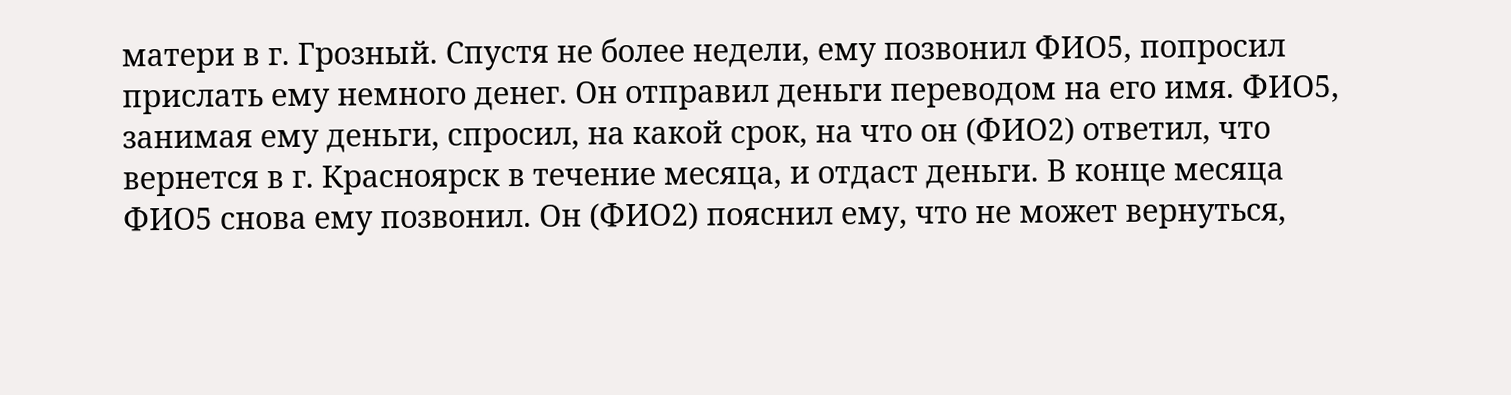матери в г. Грозный. Спустя не более недели, ему позвонил ФИО5, попросил прислать ему немного денег. Он отправил деньги переводом на его имя. ФИО5, занимая ему деньги, спросил, на какой срок, на что он (ФИО2) ответил, что вернется в г. Красноярск в течение месяца, и отдаст деньги. В конце месяца ФИО5 снова ему позвонил. Он (ФИО2) пояснил ему, что не может вернуться,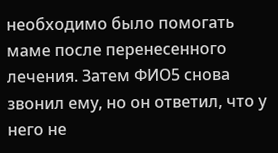необходимо было помогать маме после перенесенного лечения. Затем ФИО5 снова звонил ему, но он ответил, что у него не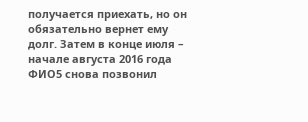получается приехать, но он обязательно вернет ему долг. Затем в конце июля – начале августа 2016 года ФИО5 снова позвонил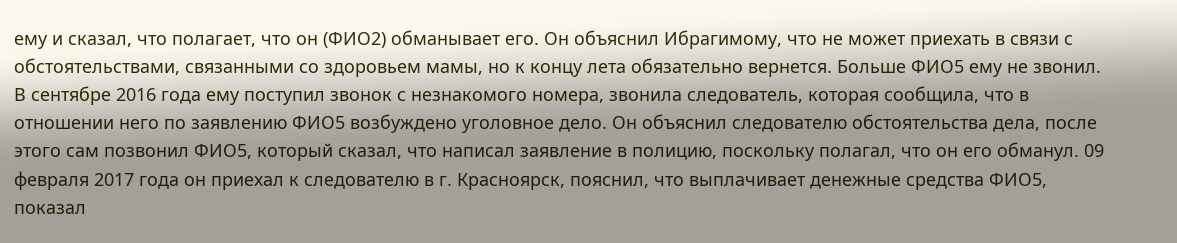ему и сказал, что полагает, что он (ФИО2) обманывает его. Он объяснил Ибрагимому, что не может приехать в связи с обстоятельствами, связанными со здоровьем мамы, но к концу лета обязательно вернется. Больше ФИО5 ему не звонил. В сентябре 2016 года ему поступил звонок с незнакомого номера, звонила следователь, которая сообщила, что в отношении него по заявлению ФИО5 возбуждено уголовное дело. Он объяснил следователю обстоятельства дела, после этого сам позвонил ФИО5, который сказал, что написал заявление в полицию, поскольку полагал, что он его обманул. 09 февраля 2017 года он приехал к следователю в г. Красноярск, пояснил, что выплачивает денежные средства ФИО5, показал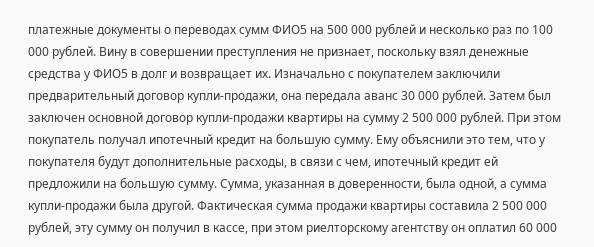платежные документы о переводах сумм ФИО5 на 500 000 рублей и несколько раз по 100 000 рублей. Вину в совершении преступления не признает, поскольку взял денежные средства у ФИО5 в долг и возвращает их. Изначально с покупателем заключили предварительный договор купли-продажи, она передала аванс 30 000 рублей. Затем был заключен основной договор купли-продажи квартиры на сумму 2 500 000 рублей. При этом покупатель получал ипотечный кредит на большую сумму. Ему объяснили это тем, что у покупателя будут дополнительные расходы, в связи с чем, ипотечный кредит ей предложили на большую сумму. Сумма, указанная в доверенности, была одной, а сумма купли-продажи была другой. Фактическая сумма продажи квартиры составила 2 500 000 рублей, эту сумму он получил в кассе, при этом риелторскому агентству он оплатил 60 000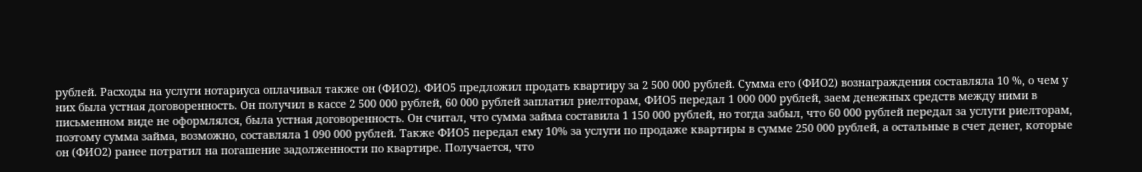рублей. Расходы на услуги нотариуса оплачивал также он (ФИО2). ФИО5 предложил продать квартиру за 2 500 000 рублей. Сумма его (ФИО2) вознаграждения составляла 10 %, о чем у них была устная договоренность. Он получил в кассе 2 500 000 рублей, 60 000 рублей заплатил риелторам, ФИО5 передал 1 000 000 рублей, заем денежных средств между ними в письменном виде не оформлялся, была устная договоренность. Он считал, что сумма займа составила 1 150 000 рублей, но тогда забыл, что 60 000 рублей передал за услуги риелторам, поэтому сумма займа, возможно, составляла 1 090 000 рублей. Также ФИО5 передал ему 10% за услуги по продаже квартиры в сумме 250 000 рублей, а остальные в счет денег, которые он (ФИО2) ранее потратил на погашение задолженности по квартире. Получается, что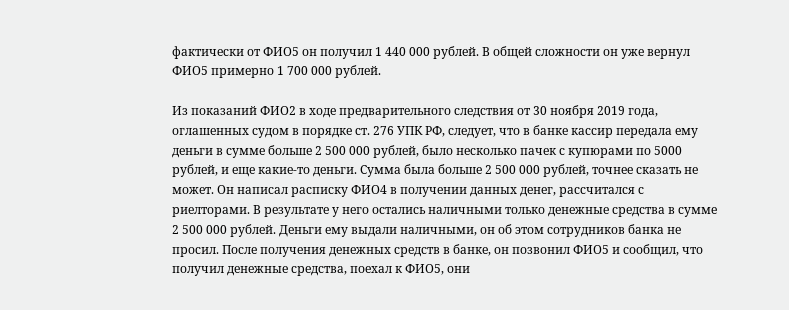фактически от ФИО5 он получил 1 440 000 рублей. В общей сложности он уже вернул ФИО5 примерно 1 700 000 рублей.

Из показаний ФИО2 в ходе предварительного следствия от 30 ноября 2019 года, оглашенных судом в порядке ст. 276 УПК РФ, следует, что в банке кассир передала ему деньги в сумме больше 2 500 000 рублей, было несколько пачек с купюрами по 5000 рублей, и еще какие-то деньги. Сумма была больше 2 500 000 рублей, точнее сказать не может. Он написал расписку ФИО4 в получении данных денег, рассчитался с риелторами. В результате у него остались наличными только денежные средства в сумме 2 500 000 рублей. Деньги ему выдали наличными, он об этом сотрудников банка не просил. После получения денежных средств в банке, он позвонил ФИО5 и сообщил, что получил денежные средства, поехал к ФИО5, они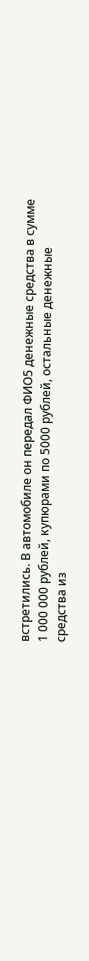встретились. В автомобиле он передал ФИО5 денежные средства в сумме 1 000 000 рублей, купюрами по 5000 рублей, остальные денежные средства из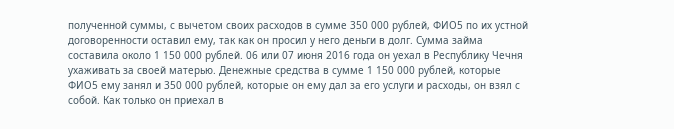полученной суммы, с вычетом своих расходов в сумме 350 000 рублей, ФИО5 по их устной договоренности оставил ему, так как он просил у него деньги в долг. Сумма займа составила около 1 150 000 рублей. 06 или 07 июня 2016 года он уехал в Республику Чечня ухаживать за своей матерью. Денежные средства в сумме 1 150 000 рублей, которые ФИО5 ему занял и 350 000 рублей, которые он ему дал за его услуги и расходы, он взял с собой. Как только он приехал в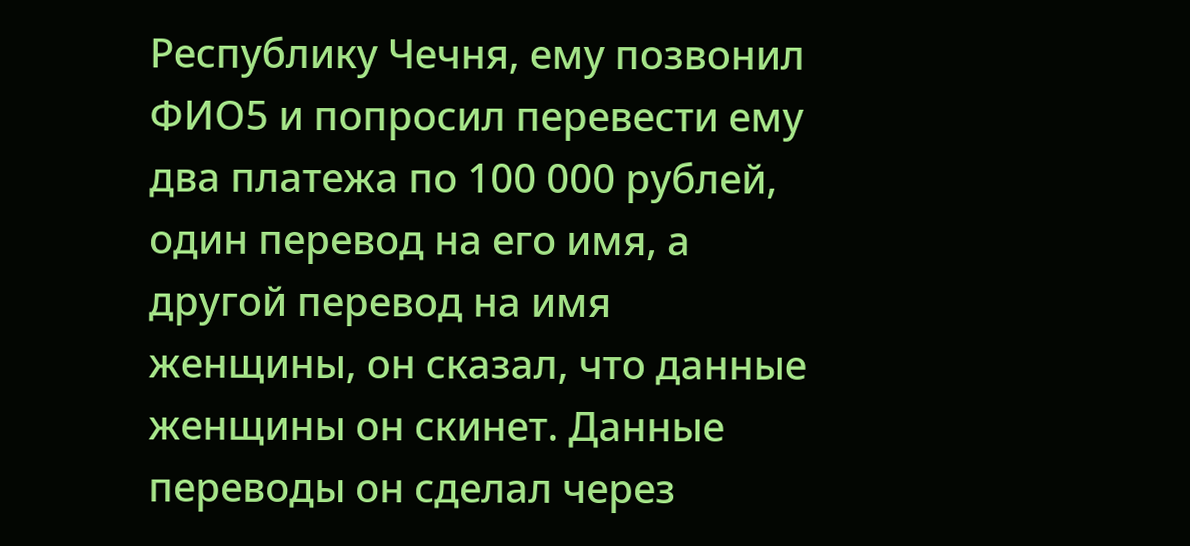Республику Чечня, ему позвонил ФИО5 и попросил перевести ему два платежа по 100 000 рублей, один перевод на его имя, а другой перевод на имя женщины, он сказал, что данные женщины он скинет. Данные переводы он сделал через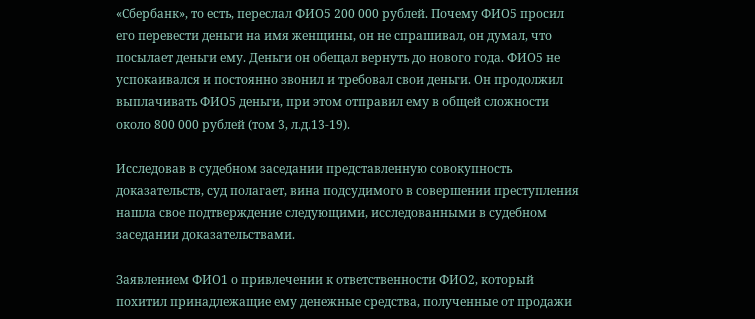«Сбербанк», то есть, переслал ФИО5 200 000 рублей. Почему ФИО5 просил его перевести деньги на имя женщины, он не спрашивал, он думал, что посылает деньги ему. Деньги он обещал вернуть до нового года. ФИО5 не успокаивался и постоянно звонил и требовал свои деньги. Он продолжил выплачивать ФИО5 деньги, при этом отправил ему в общей сложности около 800 000 рублей (том 3, л.д.13-19).

Исследовав в судебном заседании представленную совокупность доказательств, суд полагает, вина подсудимого в совершении преступления нашла свое подтверждение следующими, исследованными в судебном заседании доказательствами.

Заявлением ФИО1 о привлечении к ответственности ФИО2, который похитил принадлежащие ему денежные средства, полученные от продажи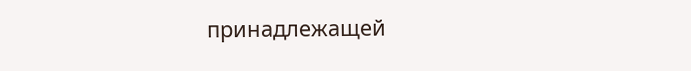принадлежащей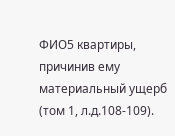ФИО5 квартиры, причинив ему материальный ущерб (том 1, л.д.108-109).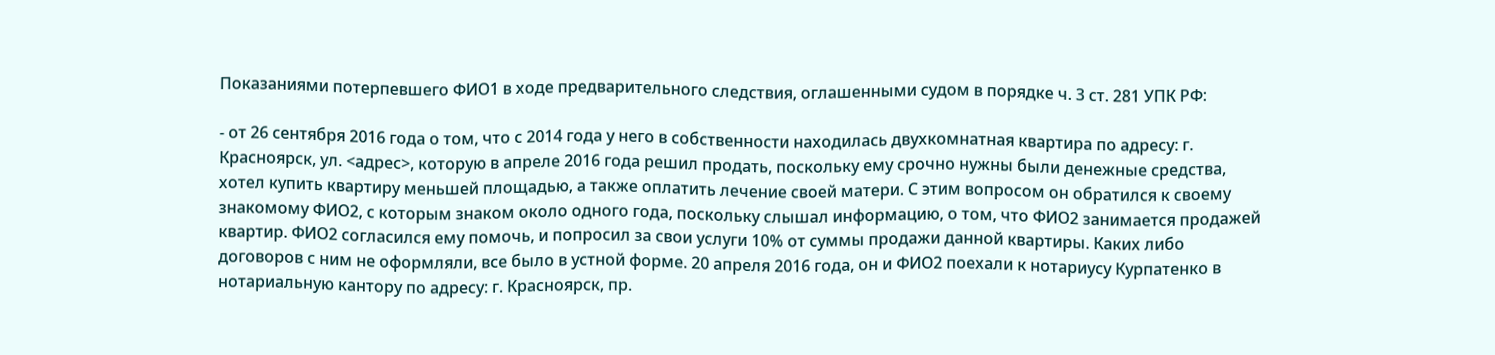Показаниями потерпевшего ФИО1 в ходе предварительного следствия, оглашенными судом в порядке ч. 3 ст. 281 УПК РФ:

- от 26 сентября 2016 года о том, что с 2014 года у него в собственности находилась двухкомнатная квартира по адресу: г. Красноярск, ул. <адрес>, которую в апреле 2016 года решил продать, поскольку ему срочно нужны были денежные средства, хотел купить квартиру меньшей площадью, а также оплатить лечение своей матери. С этим вопросом он обратился к своему знакомому ФИО2, с которым знаком около одного года, поскольку слышал информацию, о том, что ФИО2 занимается продажей квартир. ФИО2 согласился ему помочь, и попросил за свои услуги 10% от суммы продажи данной квартиры. Каких либо договоров с ним не оформляли, все было в устной форме. 20 апреля 2016 года, он и ФИО2 поехали к нотариусу Курпатенко в нотариальную кантору по адресу: г. Красноярск, пр.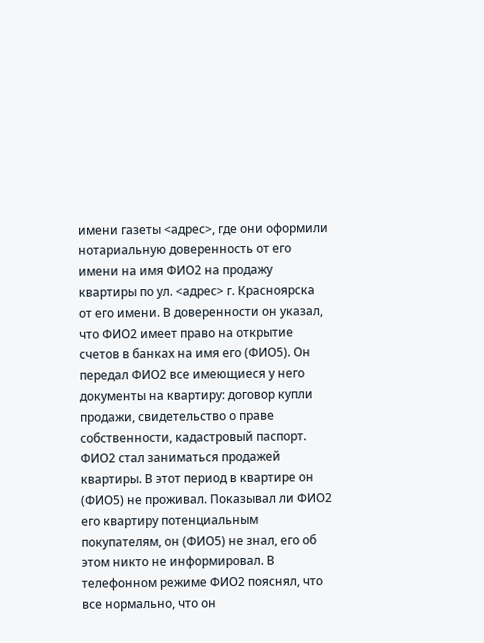имени газеты <адрес>, где они оформили нотариальную доверенность от его имени на имя ФИО2 на продажу квартиры по ул. <адрес> г. Красноярска от его имени. В доверенности он указал, что ФИО2 имеет право на открытие счетов в банках на имя его (ФИО5). Он передал ФИО2 все имеющиеся у него документы на квартиру: договор купли продажи, свидетельство о праве собственности, кадастровый паспорт. ФИО2 стал заниматься продажей квартиры. В этот период в квартире он (ФИО5) не проживал. Показывал ли ФИО2 его квартиру потенциальным покупателям, он (ФИО5) не знал, его об этом никто не информировал. В телефонном режиме ФИО2 пояснял, что все нормально, что он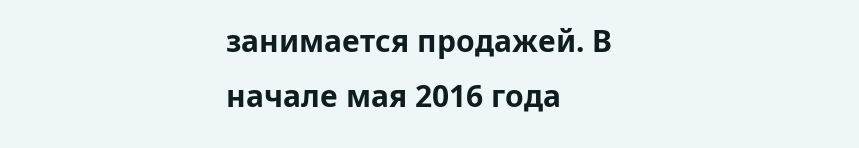занимается продажей. В начале мая 2016 года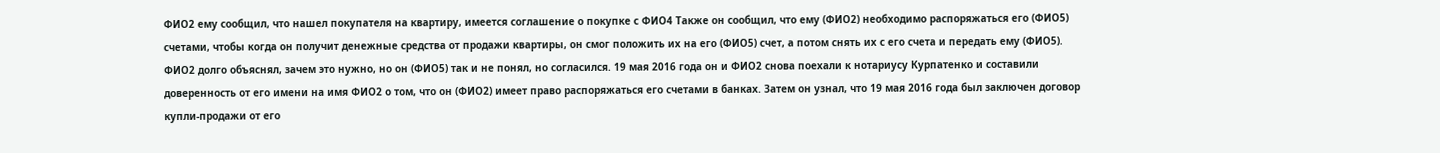ФИО2 ему сообщил, что нашел покупателя на квартиру, имеется соглашение о покупке с ФИО4 Также он сообщил, что ему (ФИО2) необходимо распоряжаться его (ФИО5) счетами, чтобы когда он получит денежные средства от продажи квартиры, он смог положить их на его (ФИО5) счет, а потом снять их с его счета и передать ему (ФИО5). ФИО2 долго объяснял, зачем это нужно, но он (ФИО5) так и не понял, но согласился. 19 мая 2016 года он и ФИО2 снова поехали к нотариусу Курпатенко и составили доверенность от его имени на имя ФИО2 о том, что он (ФИО2) имеет право распоряжаться его счетами в банках. Затем он узнал, что 19 мая 2016 года был заключен договор купли-продажи от его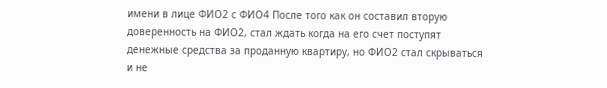имени в лице ФИО2 с ФИО4 После того как он составил вторую доверенность на ФИО2, стал ждать когда на его счет поступят денежные средства за проданную квартиру, но ФИО2 стал скрываться и не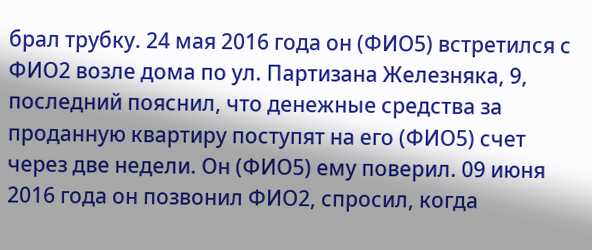брал трубку. 24 мая 2016 года он (ФИО5) встретился с ФИО2 возле дома по ул. Партизана Железняка, 9, последний пояснил, что денежные средства за проданную квартиру поступят на его (ФИО5) счет через две недели. Он (ФИО5) ему поверил. 09 июня 2016 года он позвонил ФИО2, спросил, когда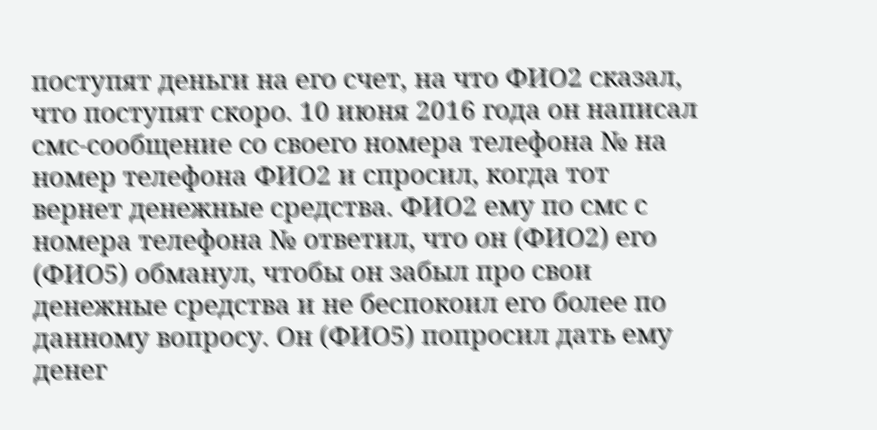поступят деньги на его счет, на что ФИО2 сказал, что поступят скоро. 10 июня 2016 года он написал смс-сообщение со своего номера телефона № на номер телефона ФИО2 и спросил, когда тот вернет денежные средства. ФИО2 ему по смс с номера телефона № ответил, что он (ФИО2) его (ФИО5) обманул, чтобы он забыл про свои денежные средства и не беспокоил его более по данному вопросу. Он (ФИО5) попросил дать ему денег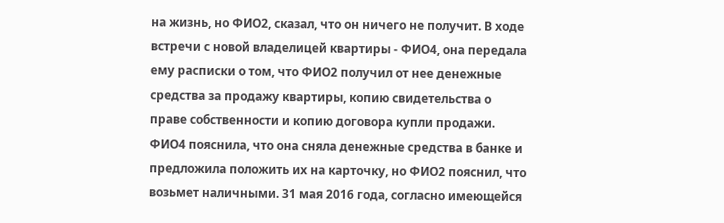на жизнь, но ФИО2, сказал, что он ничего не получит. В ходе встречи с новой владелицей квартиры - ФИО4, она передала ему расписки о том, что ФИО2 получил от нее денежные средства за продажу квартиры, копию свидетельства о праве собственности и копию договора купли продажи. ФИО4 пояснила, что она сняла денежные средства в банке и предложила положить их на карточку, но ФИО2 пояснил, что возьмет наличными. 31 мая 2016 года, согласно имеющейся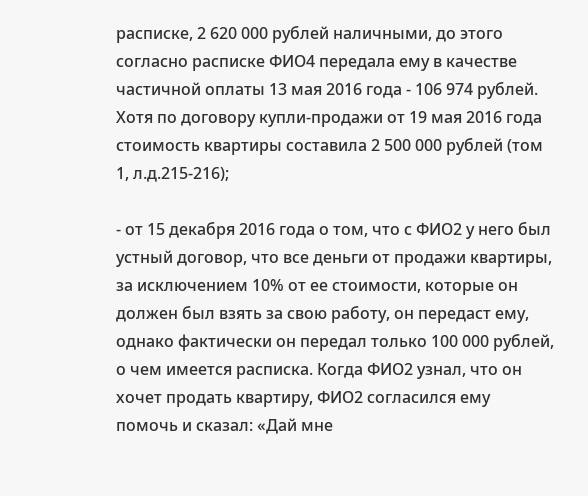расписке, 2 620 000 рублей наличными, до этого согласно расписке ФИО4 передала ему в качестве частичной оплаты 13 мая 2016 года - 106 974 рублей. Хотя по договору купли-продажи от 19 мая 2016 года стоимость квартиры составила 2 500 000 рублей (том 1, л.д.215-216);

- от 15 декабря 2016 года о том, что с ФИО2 у него был устный договор, что все деньги от продажи квартиры, за исключением 10% от ее стоимости, которые он должен был взять за свою работу, он передаст ему, однако фактически он передал только 100 000 рублей, о чем имеется расписка. Когда ФИО2 узнал, что он хочет продать квартиру, ФИО2 согласился ему помочь и сказал: «Дай мне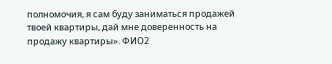полномочия, я сам буду заниматься продажей твоей квартиры, дай мне доверенность на продажу квартиры». ФИО2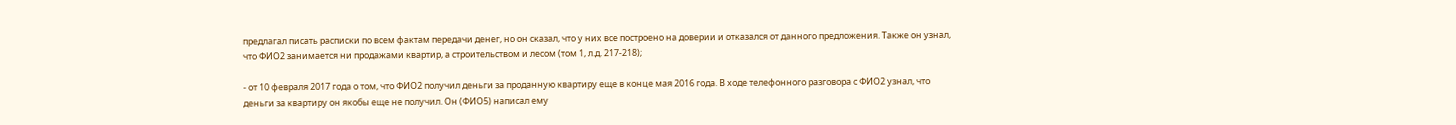предлагал писать расписки по всем фактам передачи денег, но он сказал, что у них все построено на доверии и отказался от данного предложения. Также он узнал, что ФИО2 занимается ни продажами квартир, а строительством и лесом (том 1, л.д. 217-218);

- от 10 февраля 2017 года о том, что ФИО2 получил деньги за проданную квартиру еще в конце мая 2016 года. В ходе телефонного разговора с ФИО2 узнал, что деньги за квартиру он якобы еще не получил. Он (ФИО5) написал ему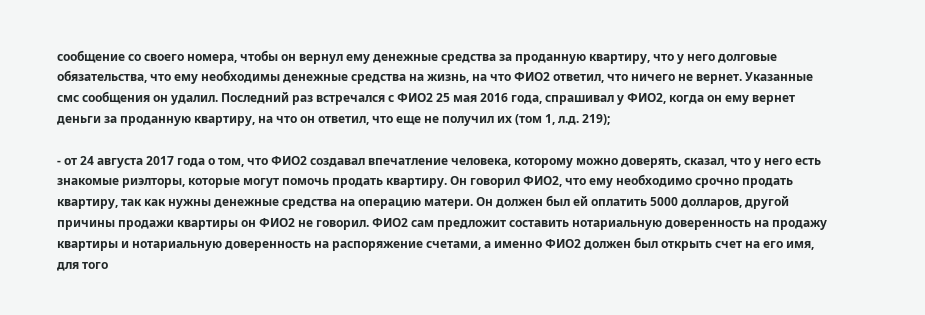сообщение со своего номера, чтобы он вернул ему денежные средства за проданную квартиру, что у него долговые обязательства, что ему необходимы денежные средства на жизнь, на что ФИО2 ответил, что ничего не вернет. Указанные смс сообщения он удалил. Последний раз встречался с ФИО2 25 мая 2016 года, спрашивал у ФИО2, когда он ему вернет деньги за проданную квартиру, на что он ответил, что еще не получил их (том 1, л.д. 219);

- от 24 августа 2017 года о том, что ФИО2 создавал впечатление человека, которому можно доверять, сказал, что у него есть знакомые риэлторы, которые могут помочь продать квартиру. Он говорил ФИО2, что ему необходимо срочно продать квартиру, так как нужны денежные средства на операцию матери. Он должен был ей оплатить 5000 долларов, другой причины продажи квартиры он ФИО2 не говорил. ФИО2 сам предложит составить нотариальную доверенность на продажу квартиры и нотариальную доверенность на распоряжение счетами, а именно ФИО2 должен был открыть счет на его имя, для того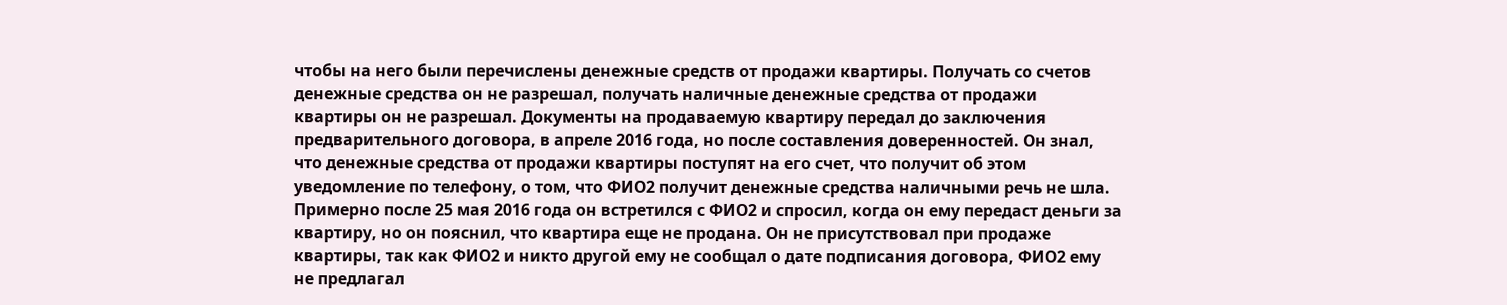чтобы на него были перечислены денежные средств от продажи квартиры. Получать со счетов денежные средства он не разрешал, получать наличные денежные средства от продажи квартиры он не разрешал. Документы на продаваемую квартиру передал до заключения предварительного договора, в апреле 2016 года, но после составления доверенностей. Он знал, что денежные средства от продажи квартиры поступят на его счет, что получит об этом уведомление по телефону, о том, что ФИО2 получит денежные средства наличными речь не шла. Примерно после 25 мая 2016 года он встретился с ФИО2 и спросил, когда он ему передаст деньги за квартиру, но он пояснил, что квартира еще не продана. Он не присутствовал при продаже квартиры, так как ФИО2 и никто другой ему не сообщал о дате подписания договора, ФИО2 ему не предлагал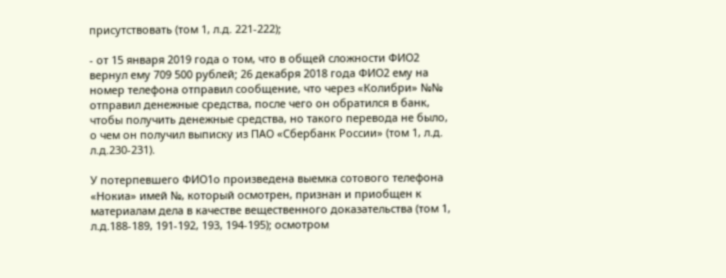присутствовать (том 1, л.д. 221-222);

- от 15 января 2019 года о том, что в общей сложности ФИО2 вернул ему 709 500 рублей; 26 декабря 2018 года ФИО2 ему на номер телефона отправил сообщение, что через «Колибри» №№ отправил денежные средства, после чего он обратился в банк, чтобы получить денежные средства, но такого перевода не было, о чем он получил выписку из ПАО «Сбербанк России» (том 1, л.д. л.д.230-231).

У потерпевшего ФИО1о произведена выемка сотового телефона «Нокиа» имей №, который осмотрен, признан и приобщен к материалам дела в качестве вещественного доказательства (том 1, л.д.188-189, 191-192, 193, 194-195); осмотром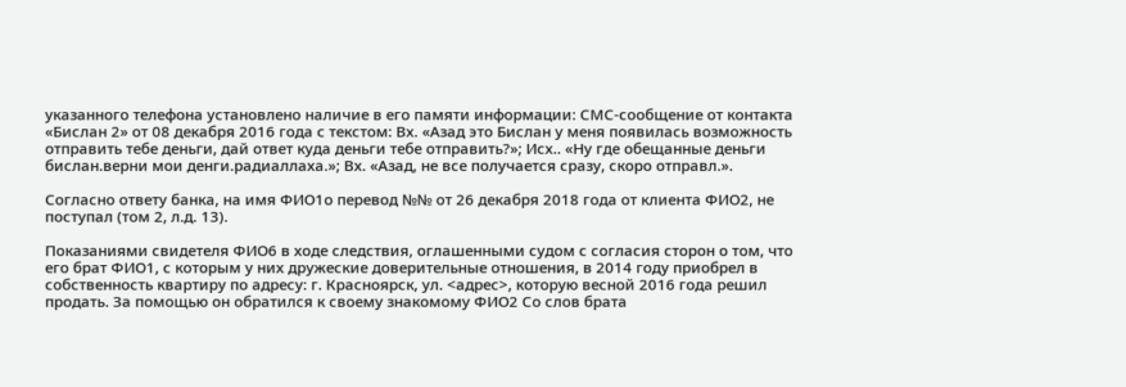указанного телефона установлено наличие в его памяти информации: СМС-сообщение от контакта «Бислан 2» от 08 декабря 2016 года с текстом: Вх. «Азад это Бислан у меня появилась возможность отправить тебе деньги, дай ответ куда деньги тебе отправить?»; Исх.. «Ну где обещанные деньги бислан.верни мои денги.радиаллаха.»; Вх. «Азад, не все получается сразу, скоро отправл.».

Согласно ответу банка, на имя ФИО1о перевод №№ от 26 декабря 2018 года от клиента ФИО2, не поступал (том 2, л.д. 13).

Показаниями свидетеля ФИО6 в ходе следствия, оглашенными судом с согласия сторон о том, что его брат ФИО1, с которым у них дружеские доверительные отношения, в 2014 году приобрел в собственность квартиру по адресу: г. Красноярск, ул. <адрес>, которую весной 2016 года решил продать. За помощью он обратился к своему знакомому ФИО2 Со слов брата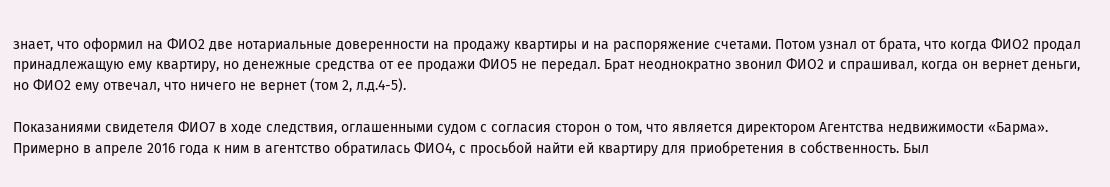знает, что оформил на ФИО2 две нотариальные доверенности на продажу квартиры и на распоряжение счетами. Потом узнал от брата, что когда ФИО2 продал принадлежащую ему квартиру, но денежные средства от ее продажи ФИО5 не передал. Брат неоднократно звонил ФИО2 и спрашивал, когда он вернет деньги, но ФИО2 ему отвечал, что ничего не вернет (том 2, л.д.4-5).

Показаниями свидетеля ФИО7 в ходе следствия, оглашенными судом с согласия сторон о том, что является директором Агентства недвижимости «Барма». Примерно в апреле 2016 года к ним в агентство обратилась ФИО4, с просьбой найти ей квартиру для приобретения в собственность. Был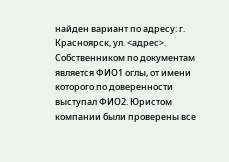найден вариант по адресу: г. Красноярск, ул. <адрес>. Собственником по документам является ФИО1 оглы, от имени которого по доверенности выступал ФИО2. Юристом компании были проверены все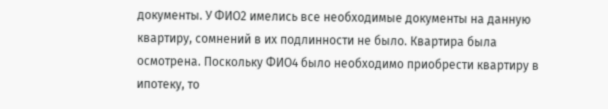документы. У ФИО2 имелись все необходимые документы на данную квартиру, сомнений в их подлинности не было. Квартира была осмотрена. Поскольку ФИО4 было необходимо приобрести квартиру в ипотеку, то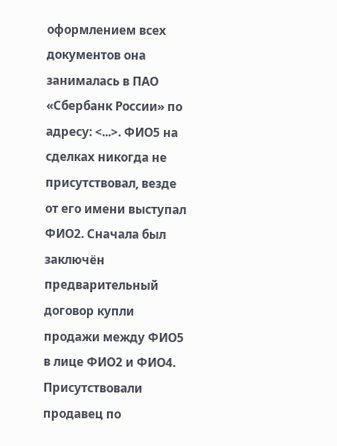оформлением всех документов она занималась в ПАО «Сбербанк России» по адресу: <...>. ФИО5 на сделках никогда не присутствовал, везде от его имени выступал ФИО2. Сначала был заключён предварительный договор купли продажи между ФИО5 в лице ФИО2 и ФИО4. Присутствовали продавец по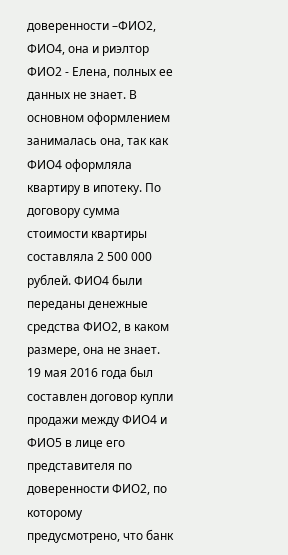доверенности –ФИО2, ФИО4, она и риэлтор ФИО2 - Елена, полных ее данных не знает. В основном оформлением занималась она, так как ФИО4 оформляла квартиру в ипотеку. По договору сумма стоимости квартиры составляла 2 500 000 рублей. ФИО4 были переданы денежные средства ФИО2, в каком размере, она не знает. 19 мая 2016 года был составлен договор купли продажи между ФИО4 и ФИО5 в лице его представителя по доверенности ФИО2, по которому предусмотрено, что банк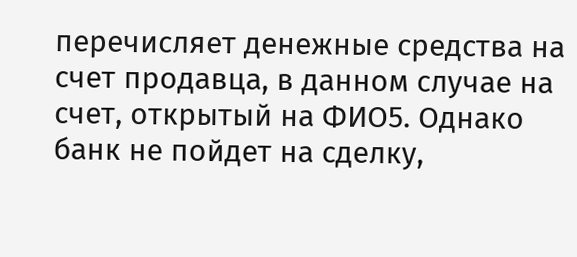перечисляет денежные средства на счет продавца, в данном случае на счет, открытый на ФИО5. Однако банк не пойдет на сделку,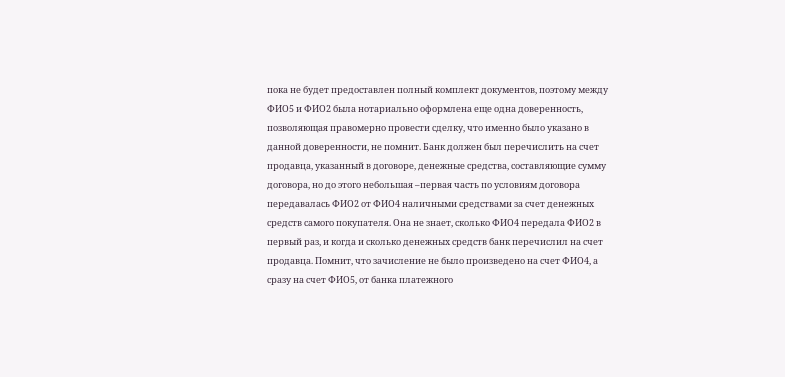пока не будет предоставлен полный комплект документов, поэтому между ФИО5 и ФИО2 была нотариально оформлена еще одна доверенность, позволяющая правомерно провести сделку, что именно было указано в данной доверенности, не помнит. Банк должен был перечислить на счет продавца, указанный в договоре, денежные средства, составляющие сумму договора, но до этого небольшая –первая часть по условиям договора передавалась ФИО2 от ФИО4 наличными средствами за счет денежных средств самого покупателя. Она не знает, сколько ФИО4 передала ФИО2 в первый раз, и когда и сколько денежных средств банк перечислил на счет продавца. Помнит, что зачисление не было произведено на счет ФИО4, а сразу на счет ФИО5, от банка платежного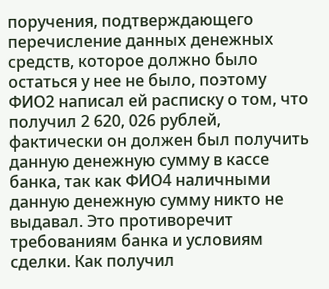поручения, подтверждающего перечисление данных денежных средств, которое должно было остаться у нее не было, поэтому ФИО2 написал ей расписку о том, что получил 2 620, 026 рублей, фактически он должен был получить данную денежную сумму в кассе банка, так как ФИО4 наличными данную денежную сумму никто не выдавал. Это противоречит требованиям банка и условиям сделки. Как получил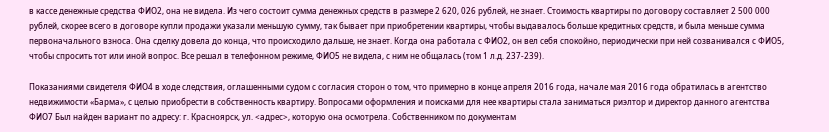в кассе денежные средства ФИО2, она не видела. Из чего состоит сумма денежных средств в размере 2 620, 026 рублей, не знает. Стоимость квартиры по договору составляет 2 500 000 рублей, скорее всего в договоре купли продажи указали меньшую сумму, так бывает при приобретении квартиры, чтобы выдавалось больше кредитных средств, и была меньше сумма первоначального взноса. Она сделку довела до конца, что происходило дальше, не знает. Когда она работала с ФИО2, он вел себя спокойно, периодически при ней созванивался с ФИО5, чтобы спросить тот или иной вопрос. Все решал в телефонном режиме, ФИО5 не видела, с ним не общалась (том 1 л.д. 237-239).

Показаниями свидетеля ФИО4 в ходе следствия, оглашенными судом с согласия сторон о том, что примерно в конце апреля 2016 года, начале мая 2016 года обратилась в агентство недвижимости «Барма», с целью приобрести в собственность квартиру. Вопросами оформления и поисками для нее квартиры стала заниматься риэлтор и директор данного агентства ФИО7 Был найден вариант по адресу: г. Красноярск, ул. <адрес>, которую она осмотрела. Собственником по документам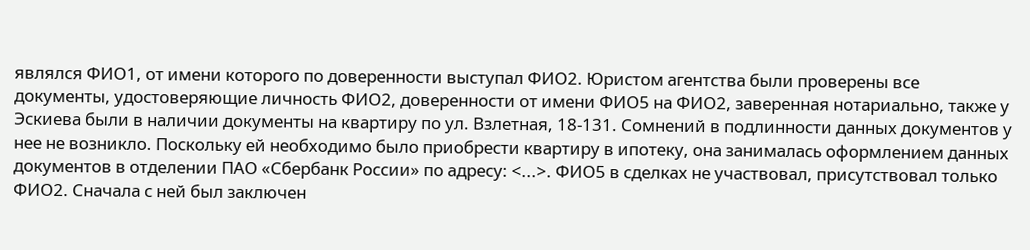являлся ФИО1, от имени которого по доверенности выступал ФИО2. Юристом агентства были проверены все документы, удостоверяющие личность ФИО2, доверенности от имени ФИО5 на ФИО2, заверенная нотариально, также у Эскиева были в наличии документы на квартиру по ул. Взлетная, 18-131. Сомнений в подлинности данных документов у нее не возникло. Поскольку ей необходимо было приобрести квартиру в ипотеку, она занималась оформлением данных документов в отделении ПАО «Сбербанк России» по адресу: <...>. ФИО5 в сделках не участвовал, присутствовал только ФИО2. Сначала с ней был заключен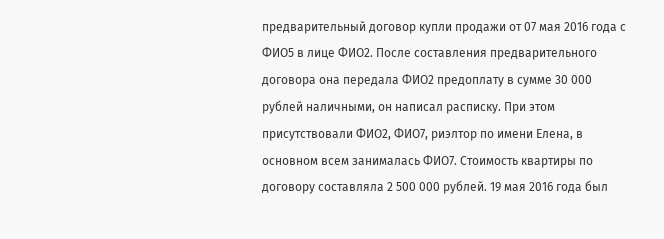предварительный договор купли продажи от 07 мая 2016 года с ФИО5 в лице ФИО2. После составления предварительного договора она передала ФИО2 предоплату в сумме 30 000 рублей наличными, он написал расписку. При этом присутствовали ФИО2, ФИО7, риэлтор по имени Елена, в основном всем занималась ФИО7. Стоимость квартиры по договору составляла 2 500 000 рублей. 19 мая 2016 года был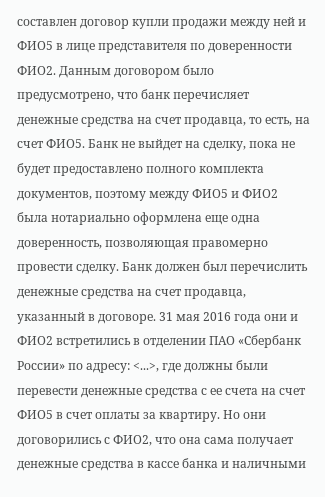составлен договор купли продажи между ней и ФИО5 в лице представителя по доверенности ФИО2. Данным договором было предусмотрено, что банк перечисляет денежные средства на счет продавца, то есть, на счет ФИО5. Банк не выйдет на сделку, пока не будет предоставлено полного комплекта документов, поэтому между ФИО5 и ФИО2 была нотариально оформлена еще одна доверенность, позволяющая правомерно провести сделку. Банк должен был перечислить денежные средства на счет продавца, указанный в договоре. 31 мая 2016 года они и ФИО2 встретились в отделении ПАО «Сбербанк России» по адресу: <...>, где должны были перевести денежные средства с ее счета на счет ФИО5 в счет оплаты за квартиру. Но они договорились с ФИО2, что она сама получает денежные средства в кассе банка и наличными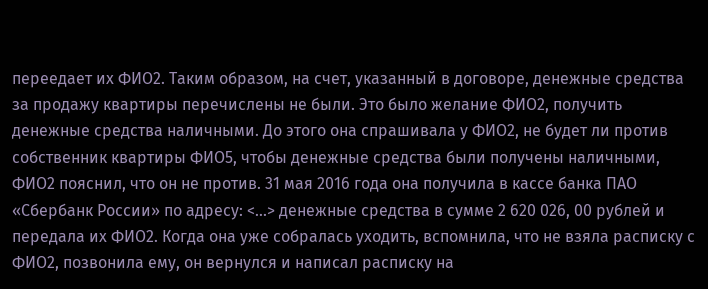переедает их ФИО2. Таким образом, на счет, указанный в договоре, денежные средства за продажу квартиры перечислены не были. Это было желание ФИО2, получить денежные средства наличными. До этого она спрашивала у ФИО2, не будет ли против собственник квартиры ФИО5, чтобы денежные средства были получены наличными, ФИО2 пояснил, что он не против. 31 мая 2016 года она получила в кассе банка ПАО «Сбербанк России» по адресу: <...> денежные средства в сумме 2 620 026, 00 рублей и передала их ФИО2. Когда она уже собралась уходить, вспомнила, что не взяла расписку с ФИО2, позвонила ему, он вернулся и написал расписку на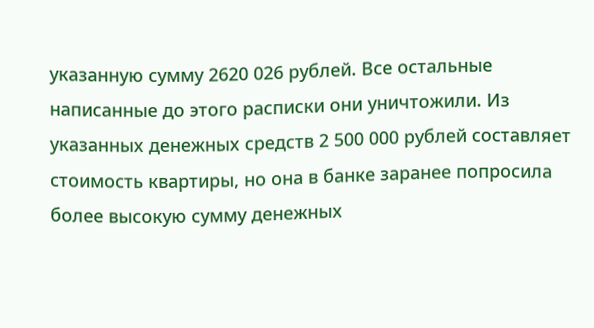указанную сумму 2620 026 рублей. Все остальные написанные до этого расписки они уничтожили. Из указанных денежных средств 2 500 000 рублей составляет стоимость квартиры, но она в банке заранее попросила более высокую сумму денежных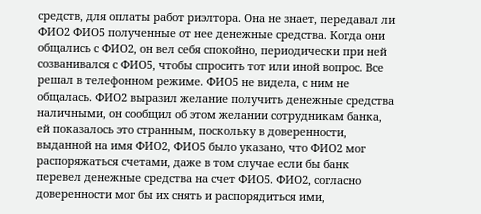средств, для оплаты работ риэлтора. Она не знает, передавал ли ФИО2 ФИО5 полученные от нее денежные средства. Когда они общались с ФИО2, он вел себя спокойно, периодически при ней созванивался с ФИО5, чтобы спросить тот или иной вопрос. Все решал в телефонном режиме. ФИО5 не видела, с ним не общалась. ФИО2 выразил желание получить денежные средства наличными, он сообщил об этом желании сотрудникам банка, ей показалось это странным, поскольку в доверенности, выданной на имя ФИО2, ФИО5 было указано, что ФИО2 мог распоряжаться счетами, даже в том случае если бы банк перевел денежные средства на счет ФИО5. ФИО2, согласно доверенности мог бы их снять и распорядиться ими,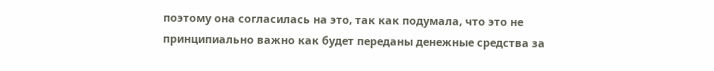поэтому она согласилась на это, так как подумала, что это не принципиально важно как будет переданы денежные средства за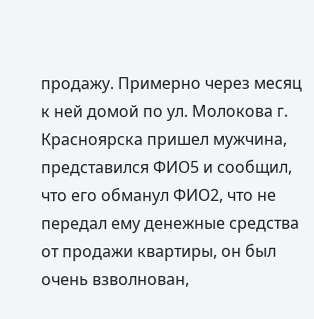продажу. Примерно через месяц к ней домой по ул. Молокова г. Красноярска пришел мужчина, представился ФИО5 и сообщил, что его обманул ФИО2, что не передал ему денежные средства от продажи квартиры, он был очень взволнован,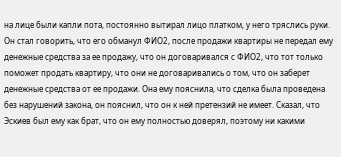на лице были капли пота, постоянно вытирал лицо платком, у него тряслись руки. Он стал говорить, что его обманул ФИО2, после продажи квартиры не передал ему денежные средства за ее продажу, что он договаривался с ФИО2, что тот только поможет продать квартиру, что они не договаривались о том, что он заберет денежные средства от ее продажи. Она ему пояснила, что сделка была проведена без нарушений закона, он пояснил, что он к ней претензий не имеет. Сказал, что Эскиев был ему как брат, что он ему полностью доверял, поэтому ни какими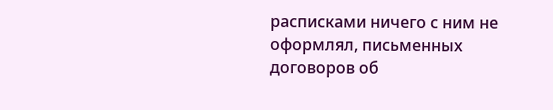расписками ничего с ним не оформлял, письменных договоров об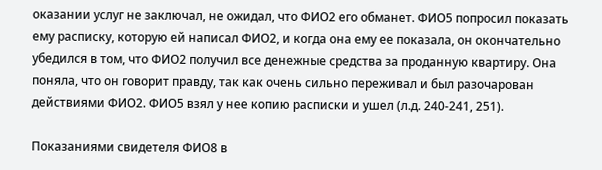оказании услуг не заключал, не ожидал, что ФИО2 его обманет. ФИО5 попросил показать ему расписку, которую ей написал ФИО2, и когда она ему ее показала, он окончательно убедился в том, что ФИО2 получил все денежные средства за проданную квартиру. Она поняла, что он говорит правду, так как очень сильно переживал и был разочарован действиями ФИО2. ФИО5 взял у нее копию расписки и ушел (л.д. 240-241, 251).

Показаниями свидетеля ФИО8 в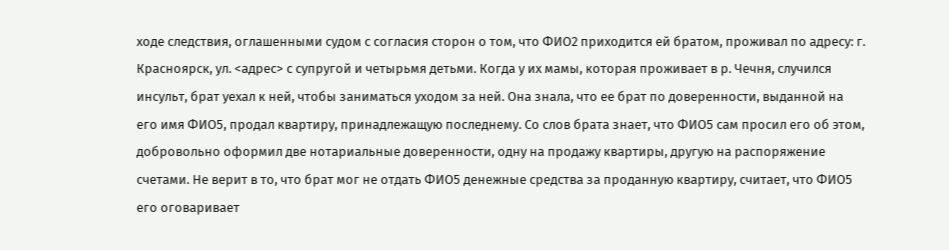ходе следствия, оглашенными судом с согласия сторон о том, что ФИО2 приходится ей братом, проживал по адресу: г. Красноярск, ул. <адрес> с супругой и четырьмя детьми. Когда у их мамы, которая проживает в р. Чечня, случился инсульт, брат уехал к ней, чтобы заниматься уходом за ней. Она знала, что ее брат по доверенности, выданной на его имя ФИО5, продал квартиру, принадлежащую последнему. Со слов брата знает, что ФИО5 сам просил его об этом, добровольно оформил две нотариальные доверенности, одну на продажу квартиры, другую на распоряжение счетами. Не верит в то, что брат мог не отдать ФИО5 денежные средства за проданную квартиру, считает, что ФИО5 его оговаривает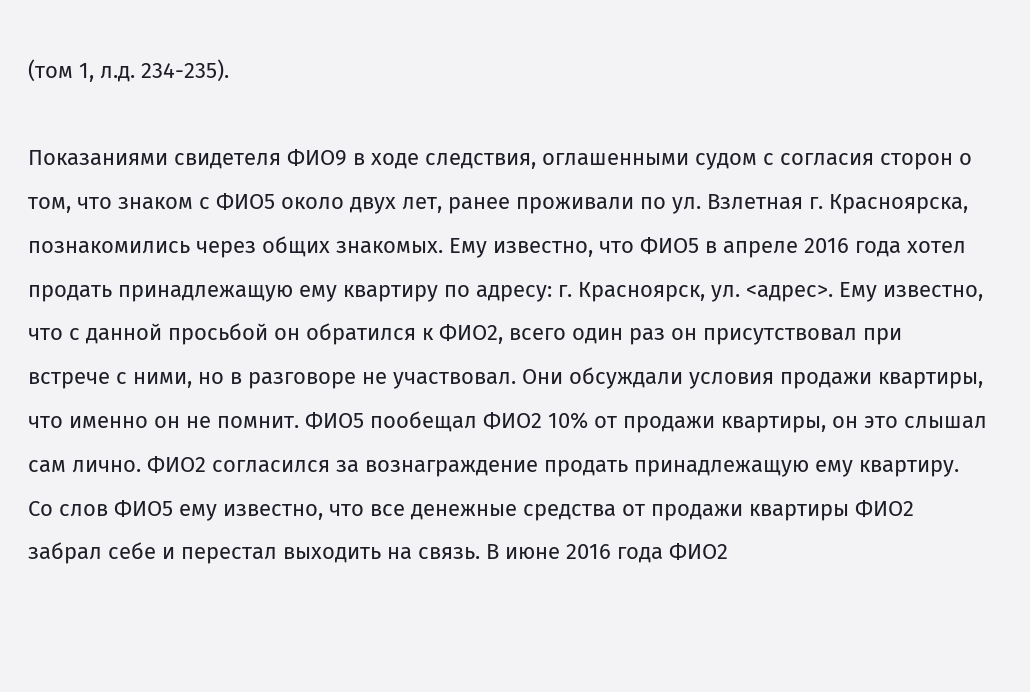(том 1, л.д. 234-235).

Показаниями свидетеля ФИО9 в ходе следствия, оглашенными судом с согласия сторон о том, что знаком с ФИО5 около двух лет, ранее проживали по ул. Взлетная г. Красноярска, познакомились через общих знакомых. Ему известно, что ФИО5 в апреле 2016 года хотел продать принадлежащую ему квартиру по адресу: г. Красноярск, ул. <адрес>. Ему известно, что с данной просьбой он обратился к ФИО2, всего один раз он присутствовал при встрече с ними, но в разговоре не участвовал. Они обсуждали условия продажи квартиры, что именно он не помнит. ФИО5 пообещал ФИО2 10% от продажи квартиры, он это слышал сам лично. ФИО2 согласился за вознаграждение продать принадлежащую ему квартиру. Со слов ФИО5 ему известно, что все денежные средства от продажи квартиры ФИО2 забрал себе и перестал выходить на связь. В июне 2016 года ФИО2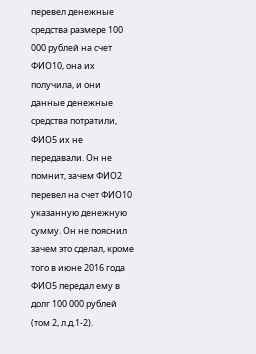перевел денежные средства размере 100 000 рублей на счет ФИО10, она их получила, и они данные денежные средства потратили, ФИО5 их не передавали. Он не помнит, зачем ФИО2 перевел на счет ФИО10 указанную денежную сумму. Он не пояснил зачем это сделал, кроме того в июне 2016 года ФИО5 передал ему в долг 100 000 рублей (том 2, л.д.1-2).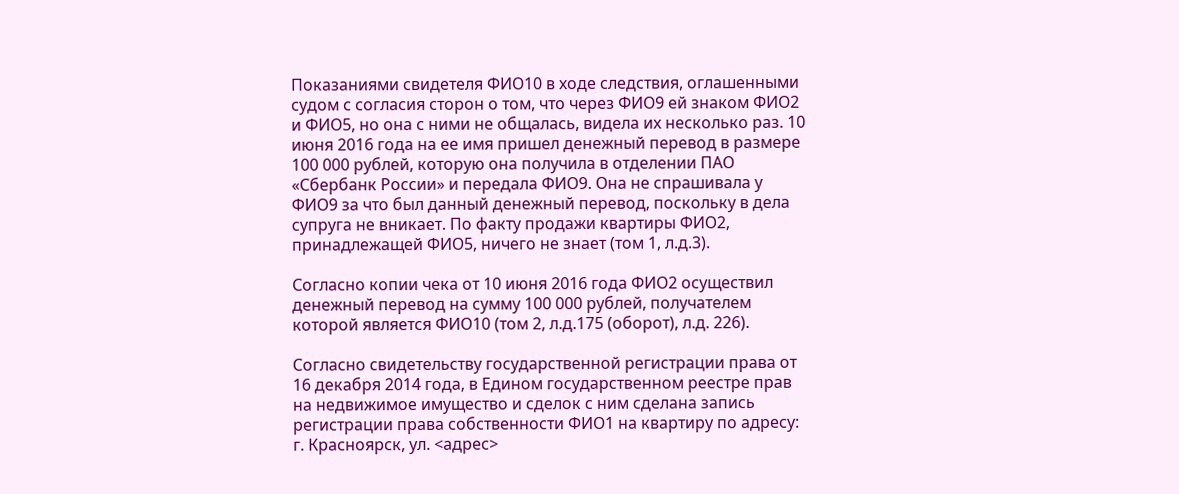Показаниями свидетеля ФИО10 в ходе следствия, оглашенными судом с согласия сторон о том, что через ФИО9 ей знаком ФИО2 и ФИО5, но она с ними не общалась, видела их несколько раз. 10 июня 2016 года на ее имя пришел денежный перевод в размере 100 000 рублей, которую она получила в отделении ПАО «Сбербанк России» и передала ФИО9. Она не спрашивала у ФИО9 за что был данный денежный перевод, поскольку в дела супруга не вникает. По факту продажи квартиры ФИО2, принадлежащей ФИО5, ничего не знает (том 1, л.д.3).

Согласно копии чека от 10 июня 2016 года ФИО2 осуществил денежный перевод на сумму 100 000 рублей, получателем которой является ФИО10 (том 2, л.д.175 (оборот), л.д. 226).

Согласно свидетельству государственной регистрации права от 16 декабря 2014 года, в Едином государственном реестре прав на недвижимое имущество и сделок с ним сделана запись регистрации права собственности ФИО1 на квартиру по адресу: г. Красноярск, ул. <адрес>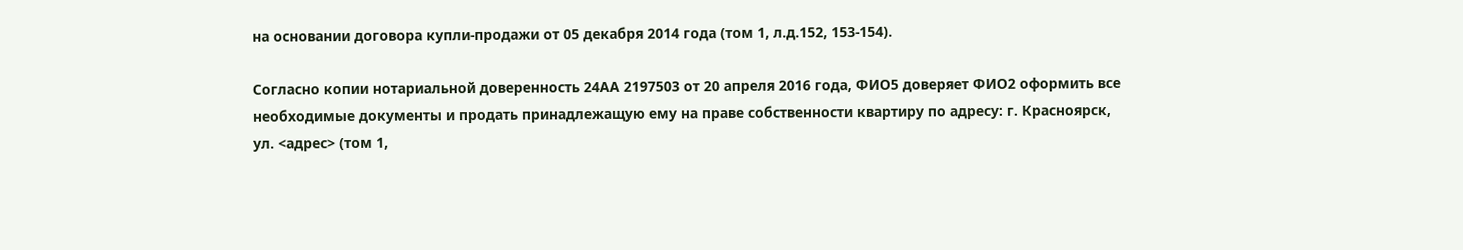на основании договора купли-продажи от 05 декабря 2014 года (том 1, л.д.152, 153-154).

Согласно копии нотариальной доверенность 24АА 2197503 от 20 апреля 2016 года, ФИО5 доверяет ФИО2 оформить все необходимые документы и продать принадлежащую ему на праве собственности квартиру по адресу: г. Красноярск, ул. <адрес> (том 1,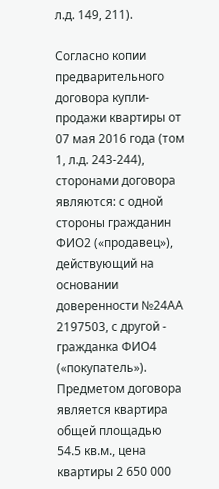л.д. 149, 211).

Согласно копии предварительного договора купли-продажи квартиры от 07 мая 2016 года (том 1, л.д. 243-244), сторонами договора являются: с одной стороны гражданин ФИО2 («продавец»), действующий на основании доверенности №24АА 2197503, с другой - гражданка ФИО4 («покупатель»). Предметом договора является квартира общей площадью 54.5 кв.м., цена квартиры 2 650 000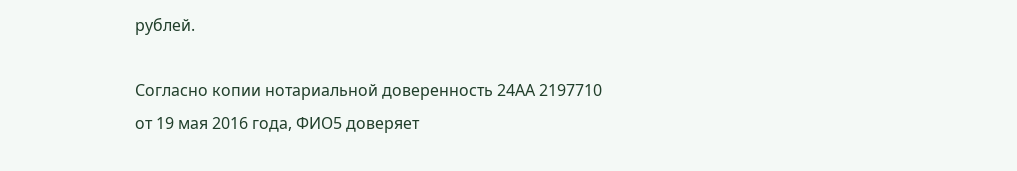рублей.

Согласно копии нотариальной доверенность 24АА 2197710 от 19 мая 2016 года, ФИО5 доверяет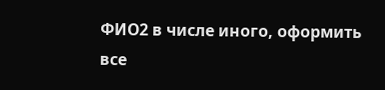ФИО2 в числе иного, оформить все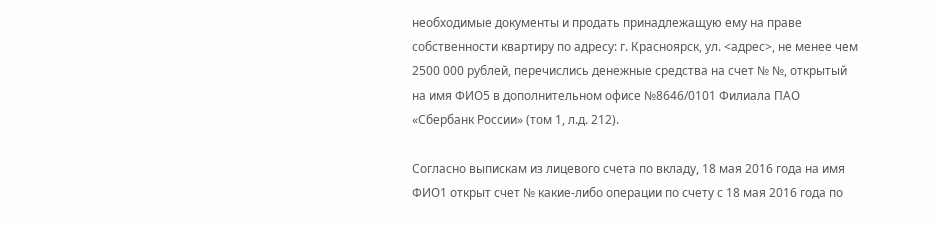необходимые документы и продать принадлежащую ему на праве собственности квартиру по адресу: г. Красноярск, ул. <адрес>, не менее чем 2500 000 рублей, перечислись денежные средства на счет № №, открытый на имя ФИО5 в дополнительном офисе №8646/0101 Филиала ПАО «Сбербанк России» (том 1, л.д. 212).

Согласно выпискам из лицевого счета по вкладу, 18 мая 2016 года на имя ФИО1 открыт счет № какие-либо операции по счету с 18 мая 2016 года по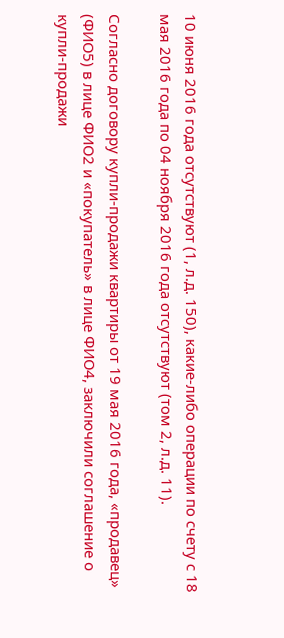10 июня 2016 года отсутствуют (1, л.д. 150), какие-либо операции по счету с 18 мая 2016 года по 04 ноября 2016 года отсутствуют (том 2, л.д. 11).

Согласно договору купли-продажи квартиры от 19 мая 2016 года, «продавец» (ФИО5) в лице ФИО2 и «покупатель» в лице ФИО4, заключили соглашение о купли-продажи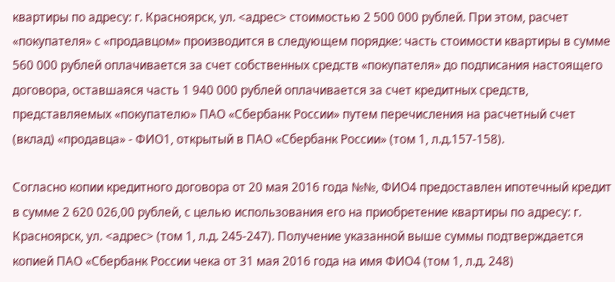квартиры по адресу: г. Красноярск, ул. <адрес> стоимостью 2 500 000 рублей. При этом, расчет «покупателя» с «продавцом» производится в следующем порядке: часть стоимости квартиры в сумме 560 000 рублей оплачивается за счет собственных средств «покупателя» до подписания настоящего договора, оставшаяся часть 1 940 000 рублей оплачивается за счет кредитных средств, представляемых «покупателю» ПАО «Сбербанк России» путем перечисления на расчетный счет (вклад) «продавца» - ФИО1, открытый в ПАО «Сбербанк России» (том 1, л.д.157-158).

Согласно копии кредитного договора от 20 мая 2016 года №№, ФИО4 предоставлен ипотечный кредит в сумме 2 620 026,00 рублей, с целью использования его на приобретение квартиры по адресу: г. Красноярск, ул. <адрес> (том 1, л.д. 245-247). Получение указанной выше суммы подтверждается копией ПАО «Сбербанк России чека от 31 мая 2016 года на имя ФИО4 (том 1, л.д. 248)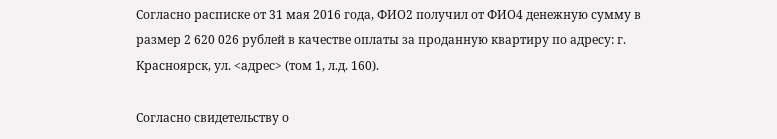Согласно расписке от 31 мая 2016 года, ФИО2 получил от ФИО4 денежную сумму в размер 2 620 026 рублей в качестве оплаты за проданную квартиру по адресу: г. Красноярск, ул. <адрес> (том 1, л.д. 160).

Согласно свидетельству о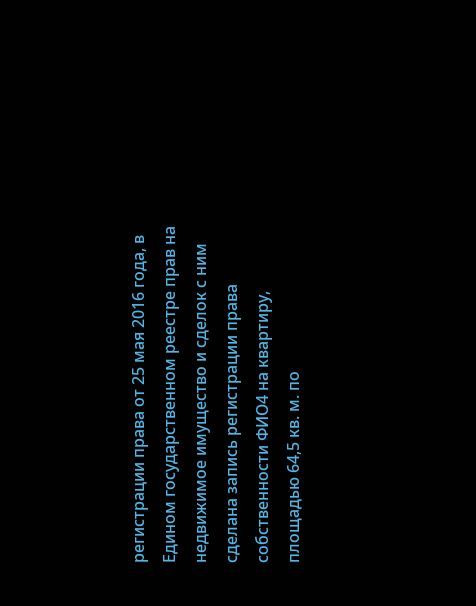регистрации права от 25 мая 2016 года, в Едином государственном реестре прав на недвижимое имущество и сделок с ним сделана запись регистрации права собственности ФИО4 на квартиру, площадью 64,5 кв. м. по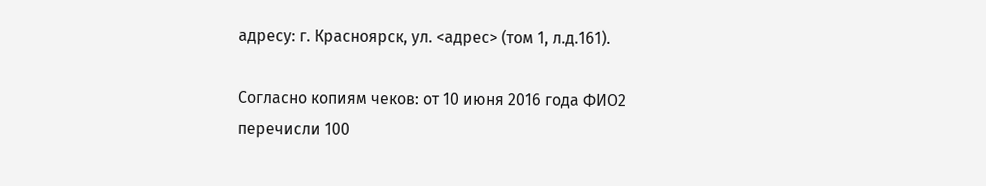адресу: г. Красноярск, ул. <адрес> (том 1, л.д.161).

Согласно копиям чеков: от 10 июня 2016 года ФИО2 перечисли 100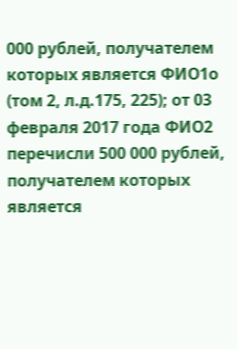000 рублей, получателем которых является ФИО1о (том 2, л.д.175, 225); от 03 февраля 2017 года ФИО2 перечисли 500 000 рублей, получателем которых является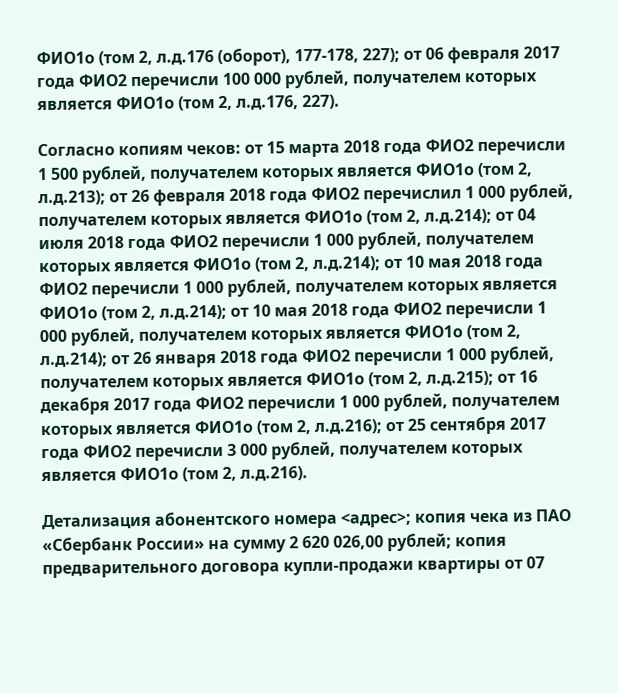ФИО1о (том 2, л.д.176 (оборот), 177-178, 227); от 06 февраля 2017 года ФИО2 перечисли 100 000 рублей, получателем которых является ФИО1о (том 2, л.д.176, 227).

Согласно копиям чеков: от 15 марта 2018 года ФИО2 перечисли 1 500 рублей, получателем которых является ФИО1о (том 2, л.д.213); от 26 февраля 2018 года ФИО2 перечислил 1 000 рублей, получателем которых является ФИО1о (том 2, л.д.214); от 04 июля 2018 года ФИО2 перечисли 1 000 рублей, получателем которых является ФИО1о (том 2, л.д.214); от 10 мая 2018 года ФИО2 перечисли 1 000 рублей, получателем которых является ФИО1о (том 2, л.д.214); от 10 мая 2018 года ФИО2 перечисли 1 000 рублей, получателем которых является ФИО1о (том 2, л.д.214); от 26 января 2018 года ФИО2 перечисли 1 000 рублей, получателем которых является ФИО1о (том 2, л.д.215); от 16 декабря 2017 года ФИО2 перечисли 1 000 рублей, получателем которых является ФИО1о (том 2, л.д.216); от 25 сентября 2017 года ФИО2 перечисли 3 000 рублей, получателем которых является ФИО1о (том 2, л.д.216).

Детализация абонентского номера <адрес>; копия чека из ПАО «Сбербанк России» на сумму 2 620 026,00 рублей; копия предварительного договора купли-продажи квартиры от 07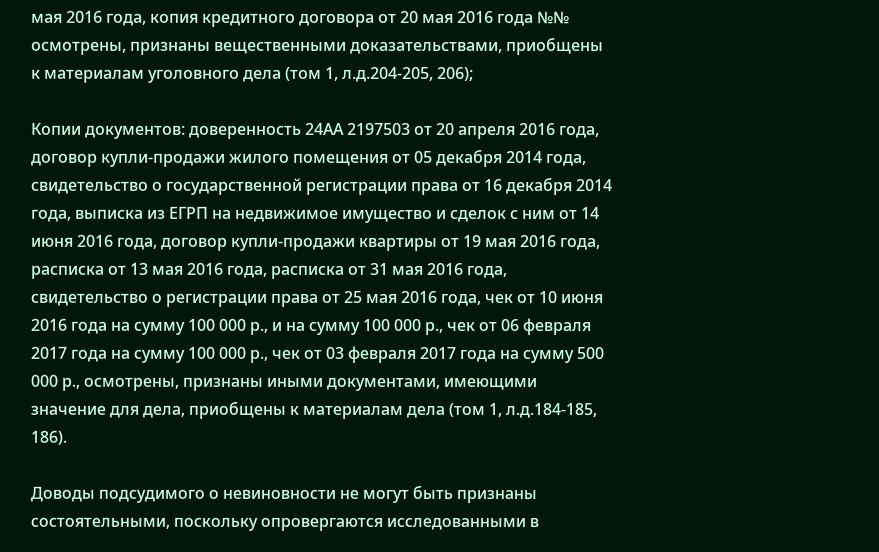мая 2016 года, копия кредитного договора от 20 мая 2016 года №№ осмотрены, признаны вещественными доказательствами, приобщены к материалам уголовного дела (том 1, л.д.204-205, 206);

Копии документов: доверенность 24АА 2197503 от 20 апреля 2016 года, договор купли-продажи жилого помещения от 05 декабря 2014 года, свидетельство о государственной регистрации права от 16 декабря 2014 года, выписка из ЕГРП на недвижимое имущество и сделок с ним от 14 июня 2016 года, договор купли-продажи квартиры от 19 мая 2016 года, расписка от 13 мая 2016 года, расписка от 31 мая 2016 года, свидетельство о регистрации права от 25 мая 2016 года, чек от 10 июня 2016 года на сумму 100 000 р., и на сумму 100 000 р., чек от 06 февраля 2017 года на сумму 100 000 р., чек от 03 февраля 2017 года на сумму 500 000 р., осмотрены, признаны иными документами, имеющими значение для дела, приобщены к материалам дела (том 1, л.д.184-185, 186).

Доводы подсудимого о невиновности не могут быть признаны состоятельными, поскольку опровергаются исследованными в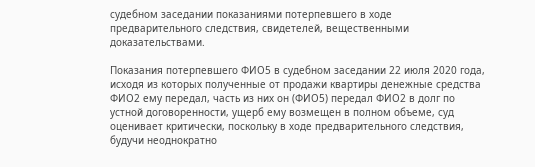судебном заседании показаниями потерпевшего в ходе предварительного следствия, свидетелей, вещественными доказательствами.

Показания потерпевшего ФИО5 в судебном заседании 22 июля 2020 года, исходя из которых полученные от продажи квартиры денежные средства ФИО2 ему передал, часть из них он (ФИО5) передал ФИО2 в долг по устной договоренности, ущерб ему возмещен в полном объеме, суд оценивает критически, поскольку в ходе предварительного следствия, будучи неоднократно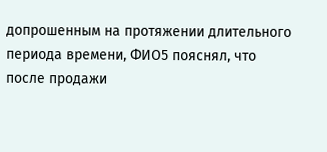допрошенным на протяжении длительного периода времени, ФИО5 пояснял, что после продажи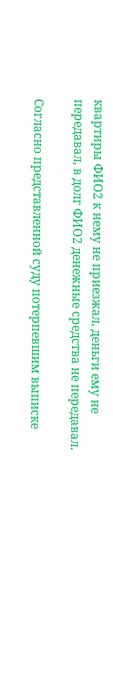квартиры ФИО2 к нему не приезжал, деньги ему не передавал, в долг ФИО2 денежные средства не передавал.

Согласно представленной суду потерпевшим выписке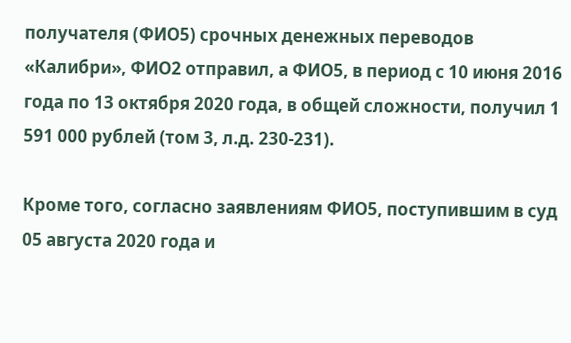получателя (ФИО5) срочных денежных переводов «Калибри», ФИО2 отправил, а ФИО5, в период с 10 июня 2016 года по 13 октября 2020 года, в общей сложности, получил 1 591 000 рублей (том 3, л.д. 230-231).

Кроме того, согласно заявлениям ФИО5, поступившим в суд 05 августа 2020 года и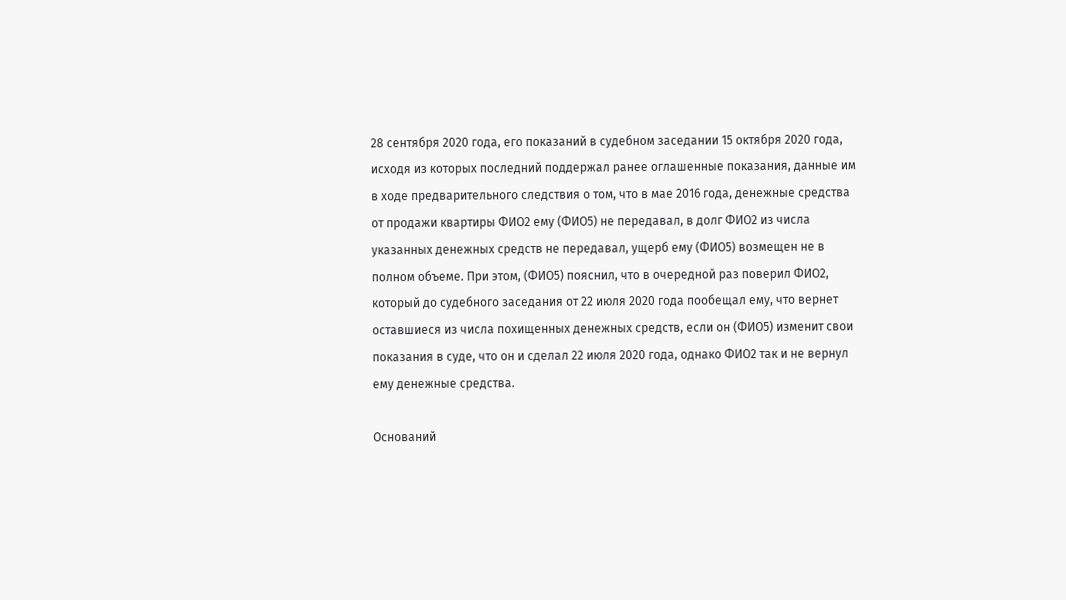28 сентября 2020 года, его показаний в судебном заседании 15 октября 2020 года, исходя из которых последний поддержал ранее оглашенные показания, данные им в ходе предварительного следствия о том, что в мае 2016 года, денежные средства от продажи квартиры ФИО2 ему (ФИО5) не передавал, в долг ФИО2 из числа указанных денежных средств не передавал, ущерб ему (ФИО5) возмещен не в полном объеме. При этом, (ФИО5) пояснил, что в очередной раз поверил ФИО2, который до судебного заседания от 22 июля 2020 года пообещал ему, что вернет оставшиеся из числа похищенных денежных средств, если он (ФИО5) изменит свои показания в суде, что он и сделал 22 июля 2020 года, однако ФИО2 так и не вернул ему денежные средства.

Оснований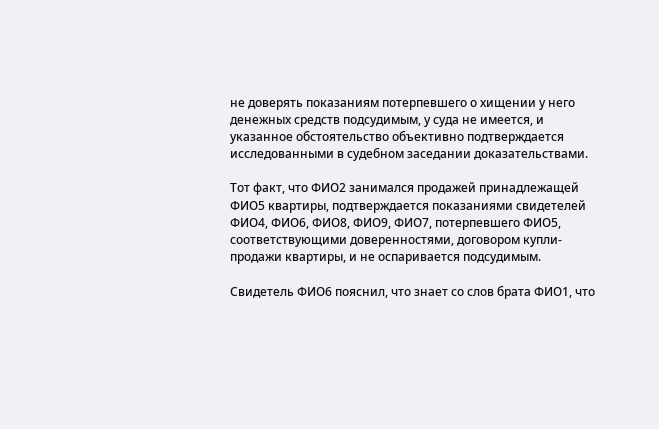не доверять показаниям потерпевшего о хищении у него денежных средств подсудимым, у суда не имеется, и указанное обстоятельство объективно подтверждается исследованными в судебном заседании доказательствами.

Тот факт, что ФИО2 занимался продажей принадлежащей ФИО5 квартиры, подтверждается показаниями свидетелей ФИО4, ФИО6, ФИО8, ФИО9, ФИО7, потерпевшего ФИО5, соответствующими доверенностями, договором купли-продажи квартиры, и не оспаривается подсудимым.

Свидетель ФИО6 пояснил, что знает со слов брата ФИО1, что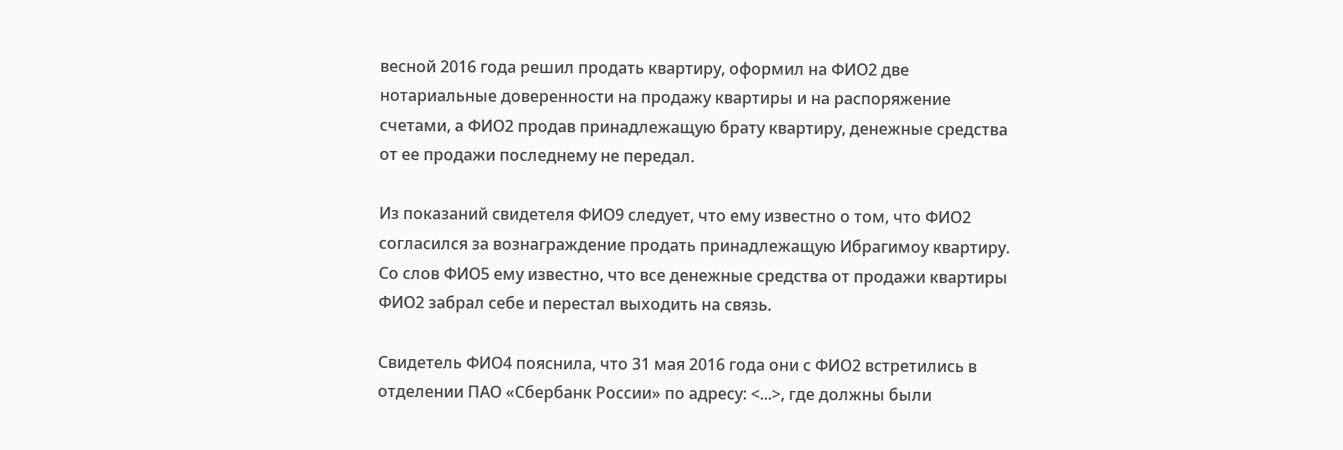весной 2016 года решил продать квартиру, оформил на ФИО2 две нотариальные доверенности на продажу квартиры и на распоряжение счетами, а ФИО2 продав принадлежащую брату квартиру, денежные средства от ее продажи последнему не передал.

Из показаний свидетеля ФИО9 следует, что ему известно о том, что ФИО2 согласился за вознаграждение продать принадлежащую Ибрагимоу квартиру. Со слов ФИО5 ему известно, что все денежные средства от продажи квартиры ФИО2 забрал себе и перестал выходить на связь.

Свидетель ФИО4 пояснила, что 31 мая 2016 года они с ФИО2 встретились в отделении ПАО «Сбербанк России» по адресу: <...>, где должны были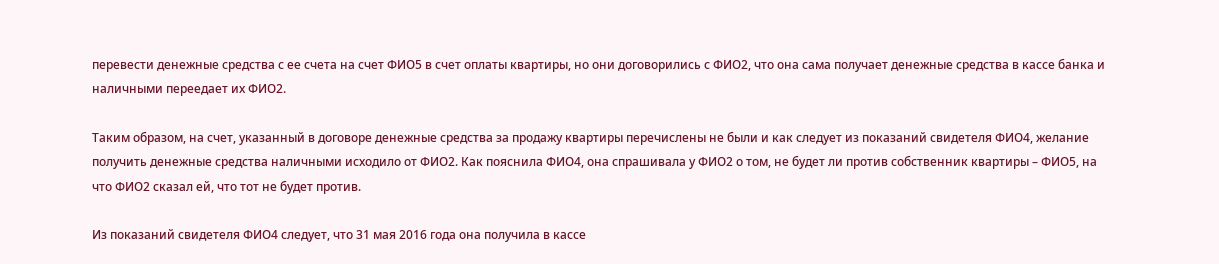перевести денежные средства с ее счета на счет ФИО5 в счет оплаты квартиры, но они договорились с ФИО2, что она сама получает денежные средства в кассе банка и наличными переедает их ФИО2.

Таким образом, на счет, указанный в договоре денежные средства за продажу квартиры перечислены не были и как следует из показаний свидетеля ФИО4, желание получить денежные средства наличными исходило от ФИО2. Как пояснила ФИО4, она спрашивала у ФИО2 о том, не будет ли против собственник квартиры – ФИО5, на что ФИО2 сказал ей, что тот не будет против.

Из показаний свидетеля ФИО4 следует, что 31 мая 2016 года она получила в кассе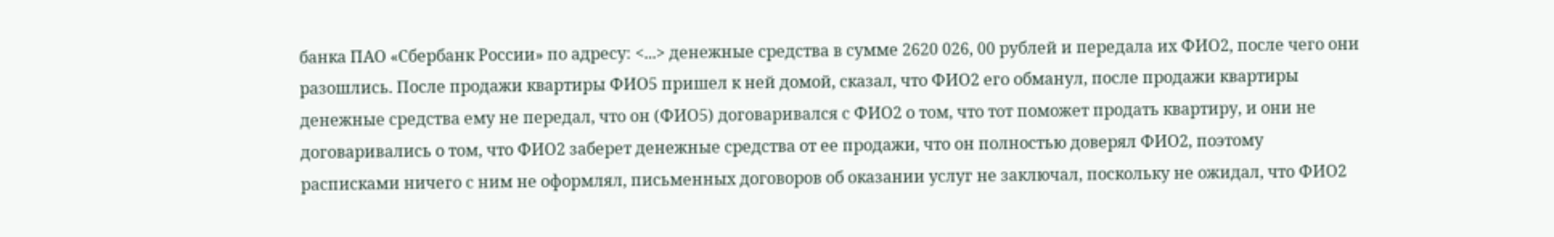банка ПАО «Сбербанк России» по адресу: <...> денежные средства в сумме 2620 026, 00 рублей и передала их ФИО2, после чего они разошлись. После продажи квартиры ФИО5 пришел к ней домой, сказал, что ФИО2 его обманул, после продажи квартиры денежные средства ему не передал, что он (ФИО5) договаривался с ФИО2 о том, что тот поможет продать квартиру, и они не договаривались о том, что ФИО2 заберет денежные средства от ее продажи, что он полностью доверял ФИО2, поэтому расписками ничего с ним не оформлял, письменных договоров об оказании услуг не заключал, поскольку не ожидал, что ФИО2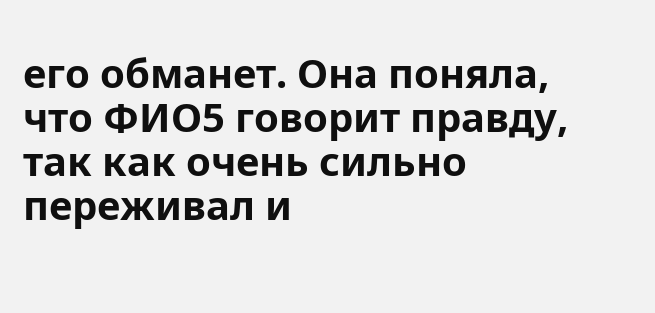его обманет. Она поняла, что ФИО5 говорит правду, так как очень сильно переживал и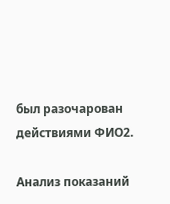был разочарован действиями ФИО2.

Анализ показаний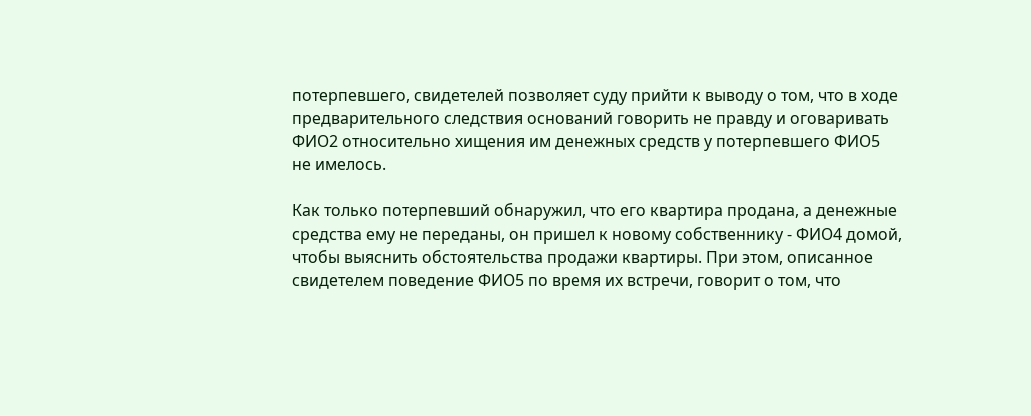потерпевшего, свидетелей позволяет суду прийти к выводу о том, что в ходе предварительного следствия оснований говорить не правду и оговаривать ФИО2 относительно хищения им денежных средств у потерпевшего ФИО5 не имелось.

Как только потерпевший обнаружил, что его квартира продана, а денежные средства ему не переданы, он пришел к новому собственнику - ФИО4 домой, чтобы выяснить обстоятельства продажи квартиры. При этом, описанное свидетелем поведение ФИО5 по время их встречи, говорит о том, что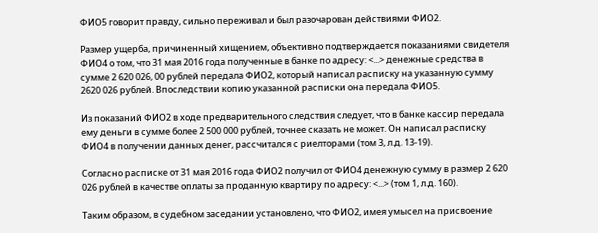ФИО5 говорит правду, сильно переживал и был разочарован действиями ФИО2.

Размер ущерба, причиненный хищением, объективно подтверждается показаниями свидетеля ФИО4 о том, что 31 мая 2016 года полученные в банке по адресу: <...> денежные средства в сумме 2 620 026, 00 рублей передала ФИО2, который написал расписку на указанную сумму 2620 026 рублей. Впоследствии копию указанной расписки она передала ФИО5.

Из показаний ФИО2 в ходе предварительного следствия следует, что в банке кассир передала ему деньги в сумме более 2 500 000 рублей, точнее сказать не может. Он написал расписку ФИО4 в получении данных денег, рассчитался с риелторами (том 3, л.д. 13-19).

Согласно расписке от 31 мая 2016 года ФИО2 получил от ФИО4 денежную сумму в размер 2 620 026 рублей в качестве оплаты за проданную квартиру по адресу: <...> (том 1, л.д. 160).

Таким образом, в судебном заседании установлено, что ФИО2, имея умысел на присвоение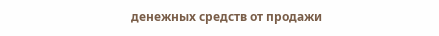денежных средств от продажи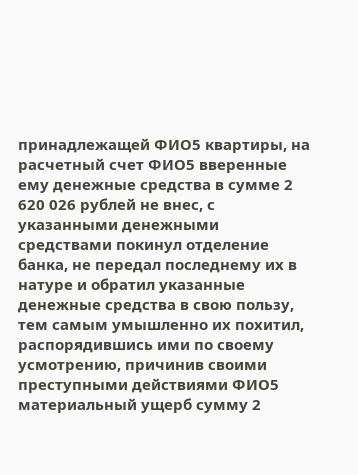принадлежащей ФИО5 квартиры, на расчетный счет ФИО5 вверенные ему денежные средства в сумме 2 620 026 рублей не внес, с указанными денежными средствами покинул отделение банка, не передал последнему их в натуре и обратил указанные денежные средства в свою пользу, тем самым умышленно их похитил, распорядившись ими по своему усмотрению, причинив своими преступными действиями ФИО5 материальный ущерб сумму 2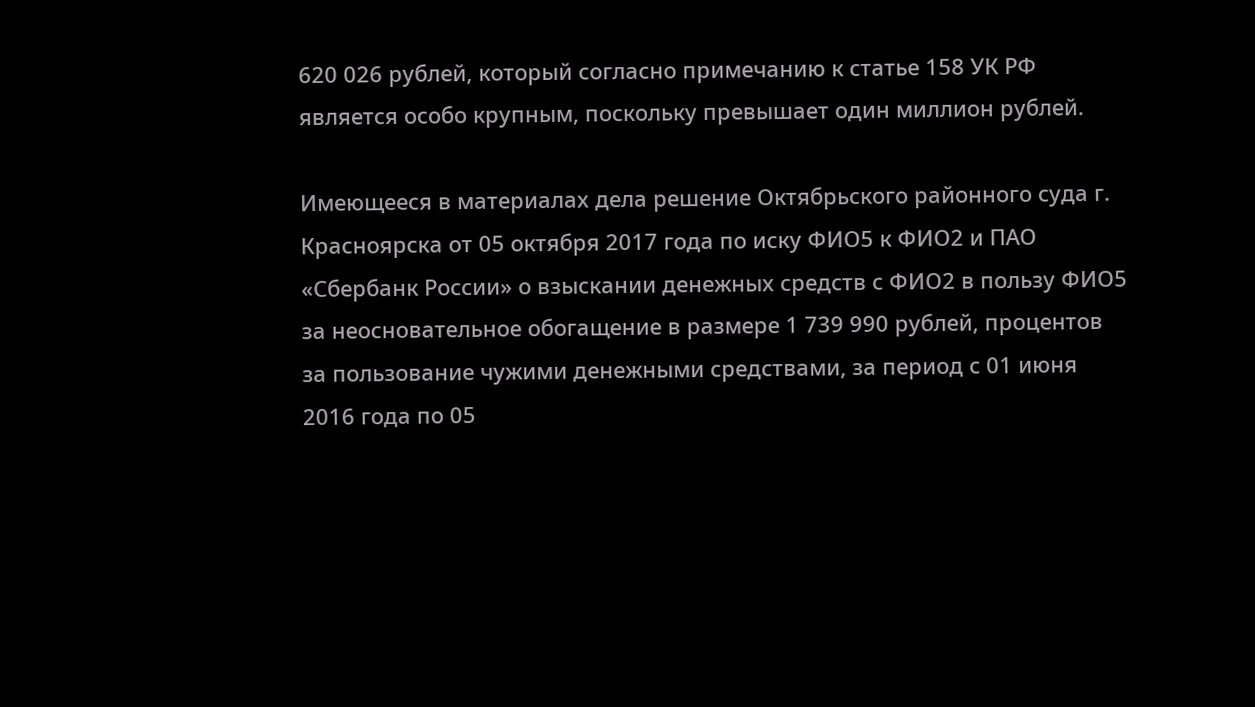620 026 рублей, который согласно примечанию к статье 158 УК РФ является особо крупным, поскольку превышает один миллион рублей.

Имеющееся в материалах дела решение Октябрьского районного суда г. Красноярска от 05 октября 2017 года по иску ФИО5 к ФИО2 и ПАО «Сбербанк России» о взыскании денежных средств с ФИО2 в пользу ФИО5 за неосновательное обогащение в размере 1 739 990 рублей, процентов за пользование чужими денежными средствами, за период с 01 июня 2016 года по 05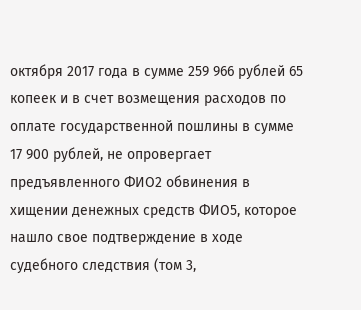октября 2017 года в сумме 259 966 рублей 65 копеек и в счет возмещения расходов по оплате государственной пошлины в сумме 17 900 рублей, не опровергает предъявленного ФИО2 обвинения в хищении денежных средств ФИО5, которое нашло свое подтверждение в ходе судебного следствия (том 3,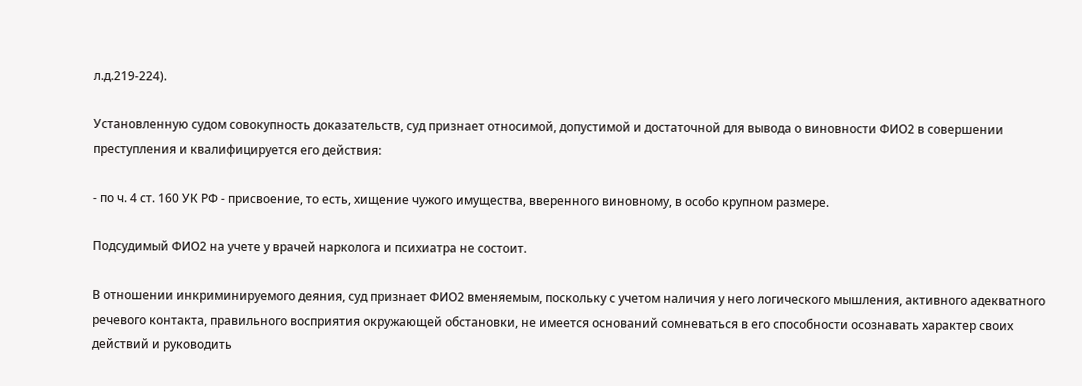л.д.219-224).

Установленную судом совокупность доказательств, суд признает относимой, допустимой и достаточной для вывода о виновности ФИО2 в совершении преступления и квалифицируется его действия:

- по ч. 4 ст. 160 УК РФ - присвоение, то есть, хищение чужого имущества, вверенного виновному, в особо крупном размере.

Подсудимый ФИО2 на учете у врачей нарколога и психиатра не состоит.

В отношении инкриминируемого деяния, суд признает ФИО2 вменяемым, поскольку с учетом наличия у него логического мышления, активного адекватного речевого контакта, правильного восприятия окружающей обстановки, не имеется оснований сомневаться в его способности осознавать характер своих действий и руководить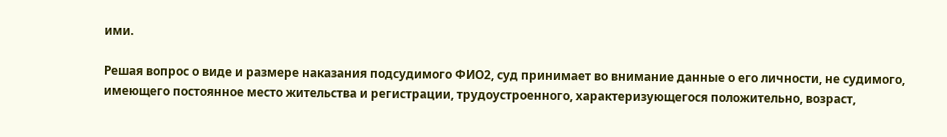ими.

Решая вопрос о виде и размере наказания подсудимого ФИО2, суд принимает во внимание данные о его личности, не судимого, имеющего постоянное место жительства и регистрации, трудоустроенного, характеризующегося положительно, возраст,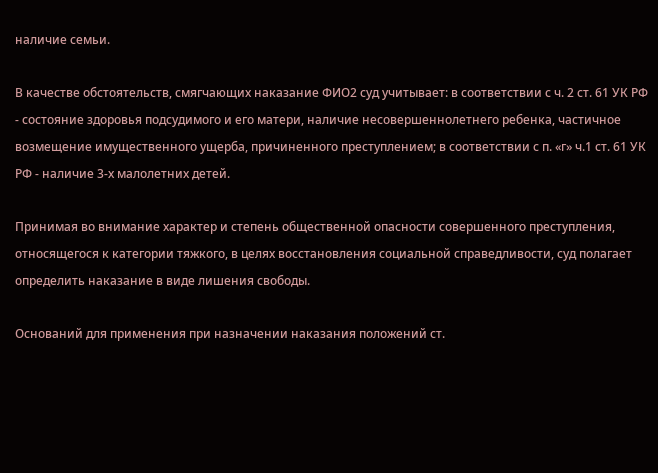наличие семьи.

В качестве обстоятельств, смягчающих наказание ФИО2 суд учитывает: в соответствии с ч. 2 ст. 61 УК РФ - состояние здоровья подсудимого и его матери, наличие несовершеннолетнего ребенка, частичное возмещение имущественного ущерба, причиненного преступлением; в соответствии с п. «г» ч.1 ст. 61 УК РФ - наличие 3-х малолетних детей.

Принимая во внимание характер и степень общественной опасности совершенного преступления, относящегося к категории тяжкого, в целях восстановления социальной справедливости, суд полагает определить наказание в виде лишения свободы.

Оснований для применения при назначении наказания положений ст.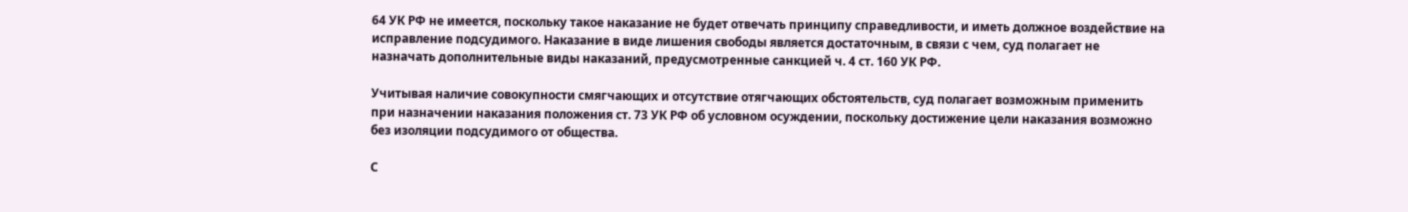64 УК РФ не имеется, поскольку такое наказание не будет отвечать принципу справедливости, и иметь должное воздействие на исправление подсудимого. Наказание в виде лишения свободы является достаточным, в связи с чем, суд полагает не назначать дополнительные виды наказаний, предусмотренные санкцией ч. 4 ст. 160 УК РФ.

Учитывая наличие совокупности смягчающих и отсутствие отягчающих обстоятельств, суд полагает возможным применить при назначении наказания положения ст. 73 УК РФ об условном осуждении, поскольку достижение цели наказания возможно без изоляции подсудимого от общества.

С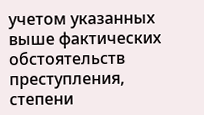учетом указанных выше фактических обстоятельств преступления, степени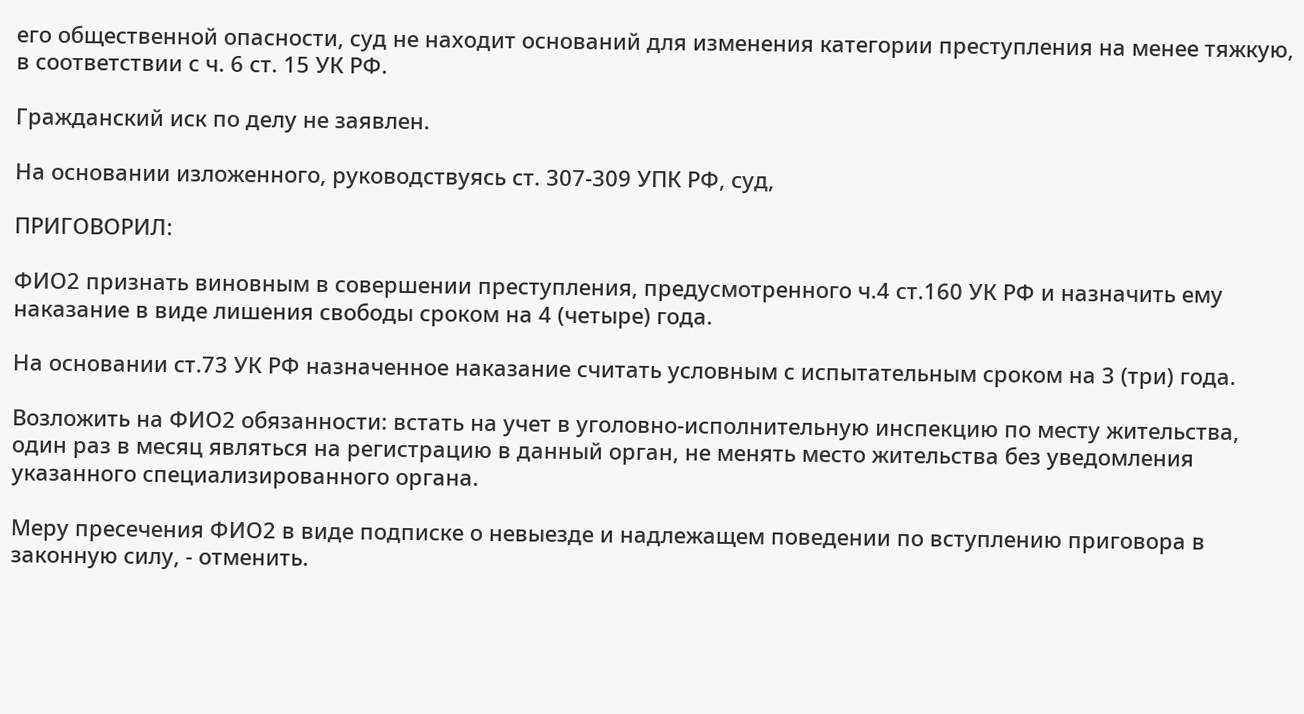его общественной опасности, суд не находит оснований для изменения категории преступления на менее тяжкую, в соответствии с ч. 6 ст. 15 УК РФ.

Гражданский иск по делу не заявлен.

На основании изложенного, руководствуясь ст. 307-309 УПК РФ, суд,

ПРИГОВОРИЛ:

ФИО2 признать виновным в совершении преступления, предусмотренного ч.4 ст.160 УК РФ и назначить ему наказание в виде лишения свободы сроком на 4 (четыре) года.

На основании ст.73 УК РФ назначенное наказание считать условным с испытательным сроком на 3 (три) года.

Возложить на ФИО2 обязанности: встать на учет в уголовно-исполнительную инспекцию по месту жительства, один раз в месяц являться на регистрацию в данный орган, не менять место жительства без уведомления указанного специализированного органа.

Меру пресечения ФИО2 в виде подписке о невыезде и надлежащем поведении по вступлению приговора в законную силу, - отменить.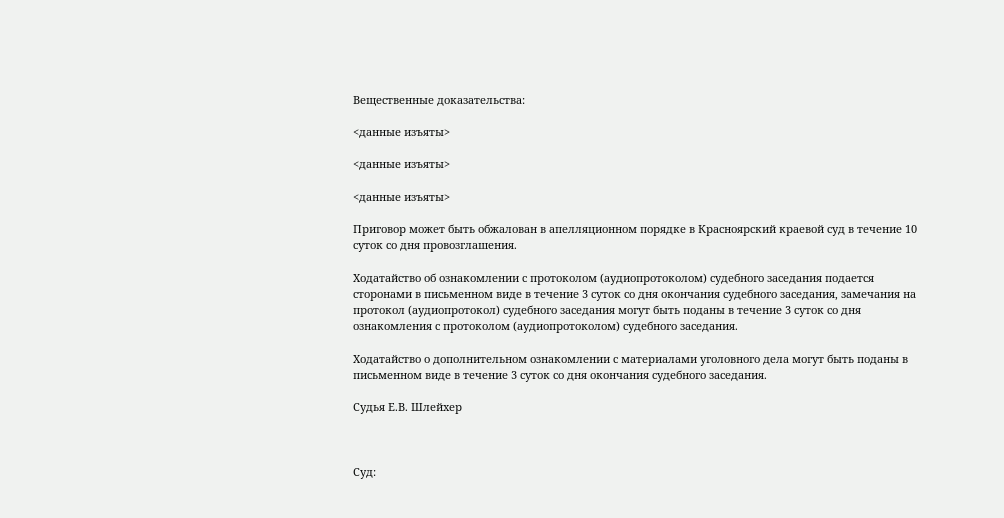Вещественные доказательства:

<данные изъяты>

<данные изъяты>

<данные изъяты>

Приговор может быть обжалован в апелляционном порядке в Красноярский краевой суд в течение 10 суток со дня провозглашения.

Ходатайство об ознакомлении с протоколом (аудиопротоколом) судебного заседания подается сторонами в письменном виде в течение 3 суток со дня окончания судебного заседания, замечания на протокол (аудиопротокол) судебного заседания могут быть поданы в течение 3 суток со дня ознакомления с протоколом (аудиопротоколом) судебного заседания.

Ходатайство о дополнительном ознакомлении с материалами уголовного дела могут быть поданы в письменном виде в течение 3 суток со дня окончания судебного заседания.

Судья Е.В. Шлейхер



Суд: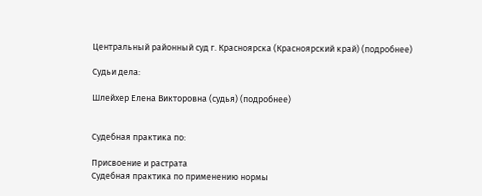Центральный районный суд г. Красноярска (Красноярский край) (подробнее)

Судьи дела:

Шлейхер Елена Викторовна (судья) (подробнее)


Судебная практика по:

Присвоение и растрата
Судебная практика по применению нормы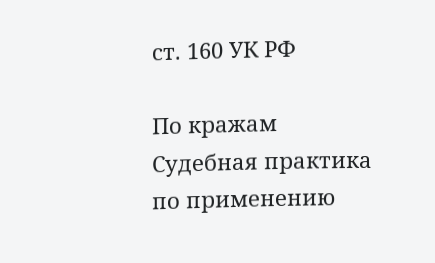ст. 160 УК РФ

По кражам
Судебная практика по применению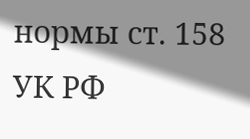нормы ст. 158 УК РФ